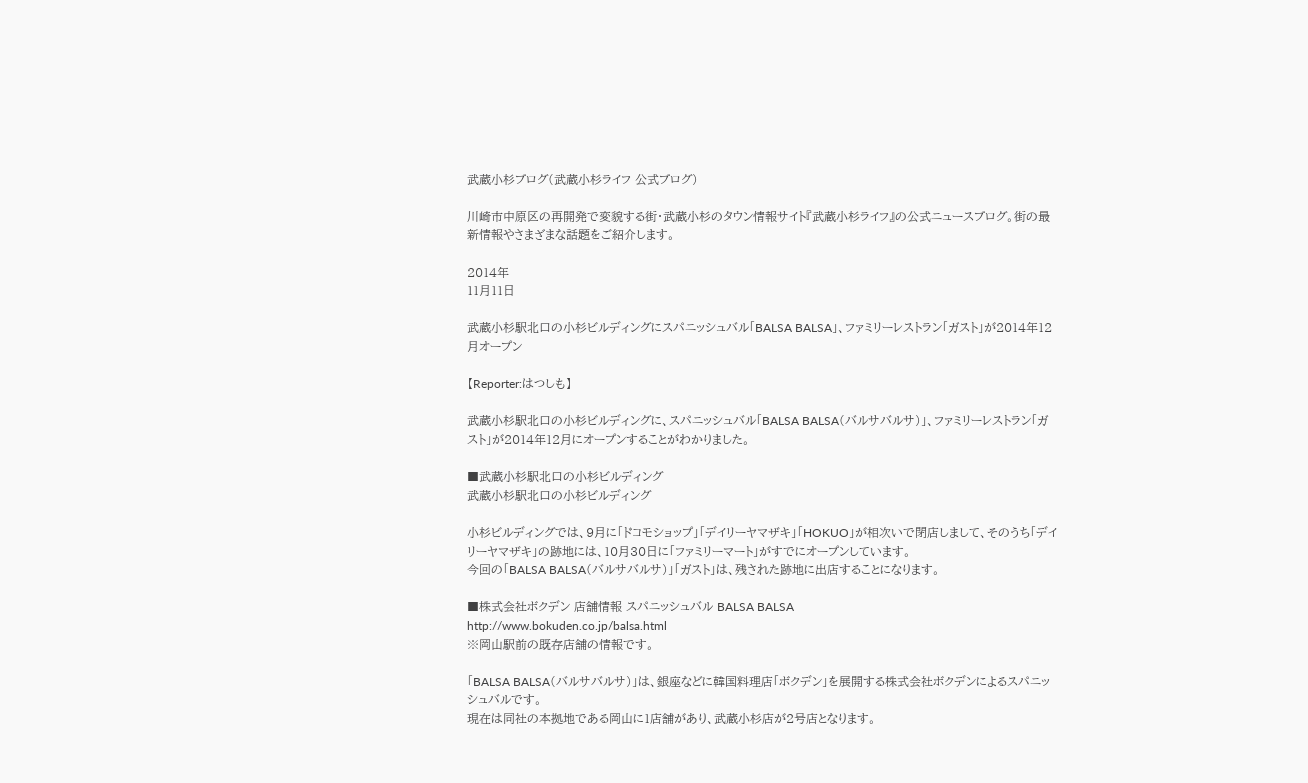武蔵小杉ブログ(武蔵小杉ライフ 公式ブログ)

川崎市中原区の再開発で変貌する街・武蔵小杉のタウン情報サイト『武蔵小杉ライフ』の公式ニュースブログ。街の最新情報やさまざまな話題をご紹介します。

2014年
11月11日

武蔵小杉駅北口の小杉ビルディングにスパニッシュバル「BALSA BALSA」、ファミリーレストラン「ガスト」が2014年12月オープン

【Reporter:はつしも】

武蔵小杉駅北口の小杉ビルディングに、スパニッシュバル「BALSA BALSA(バルサバルサ)」、ファミリーレストラン「ガスト」が2014年12月にオープンすることがわかりました。

■武蔵小杉駅北口の小杉ビルディング
武蔵小杉駅北口の小杉ビルディング

小杉ビルディングでは、9月に「ドコモショップ」「デイリーヤマザキ」「HOKUO」が相次いで閉店しまして、そのうち「デイリーヤマザキ」の跡地には、10月30日に「ファミリーマート」がすでにオープンしています。
今回の「BALSA BALSA(バルサバルサ)」「ガスト」は、残された跡地に出店することになります。

■株式会社ボクデン 店舗情報 スパニッシュバル BALSA BALSA
http://www.bokuden.co.jp/balsa.html
※岡山駅前の既存店舗の情報です。

「BALSA BALSA(バルサバルサ)」は、銀座などに韓国料理店「ボクデン」を展開する株式会社ボクデンによるスパニッシュバルです。
現在は同社の本拠地である岡山に1店舗があり、武蔵小杉店が2号店となります。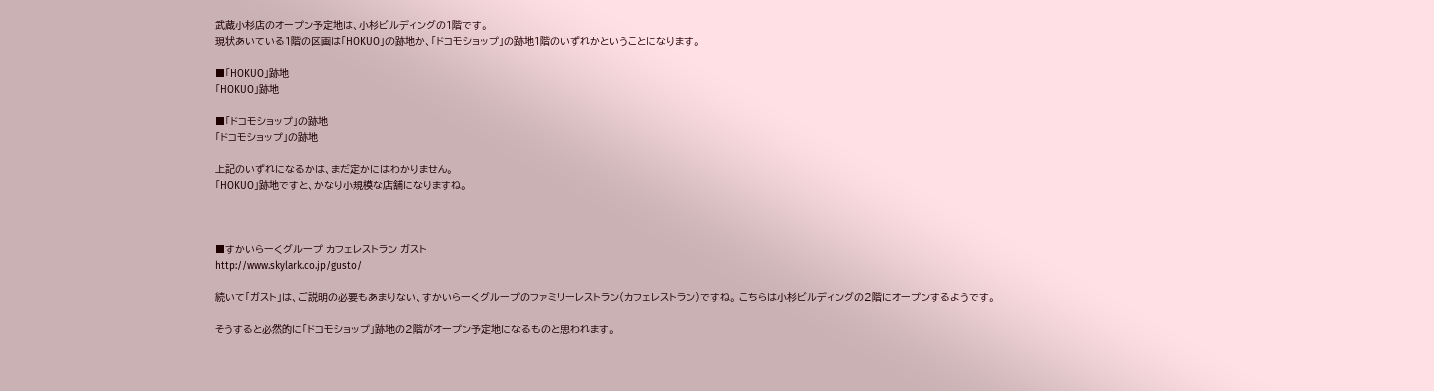武蔵小杉店のオープン予定地は、小杉ビルディングの1階です。
現状あいている1階の区画は「HOKUO」の跡地か、「ドコモショップ」の跡地1階のいずれかということになります。

■「HOKUO」跡地
「HOKUO」跡地

■「ドコモショップ」の跡地
「ドコモショップ」の跡地

上記のいずれになるかは、まだ定かにはわかりません。
「HOKUO」跡地ですと、かなり小規模な店舗になりますね。



■すかいらーくグループ カフェレストラン ガスト
http://www.skylark.co.jp/gusto/

続いて「ガスト」は、ご説明の必要もあまりない、すかいらーくグループのファミリーレストラン(カフェレストラン)ですね。 こちらは小杉ビルディングの2階にオープンするようです。

そうすると必然的に「ドコモショップ」跡地の2階がオープン予定地になるものと思われます。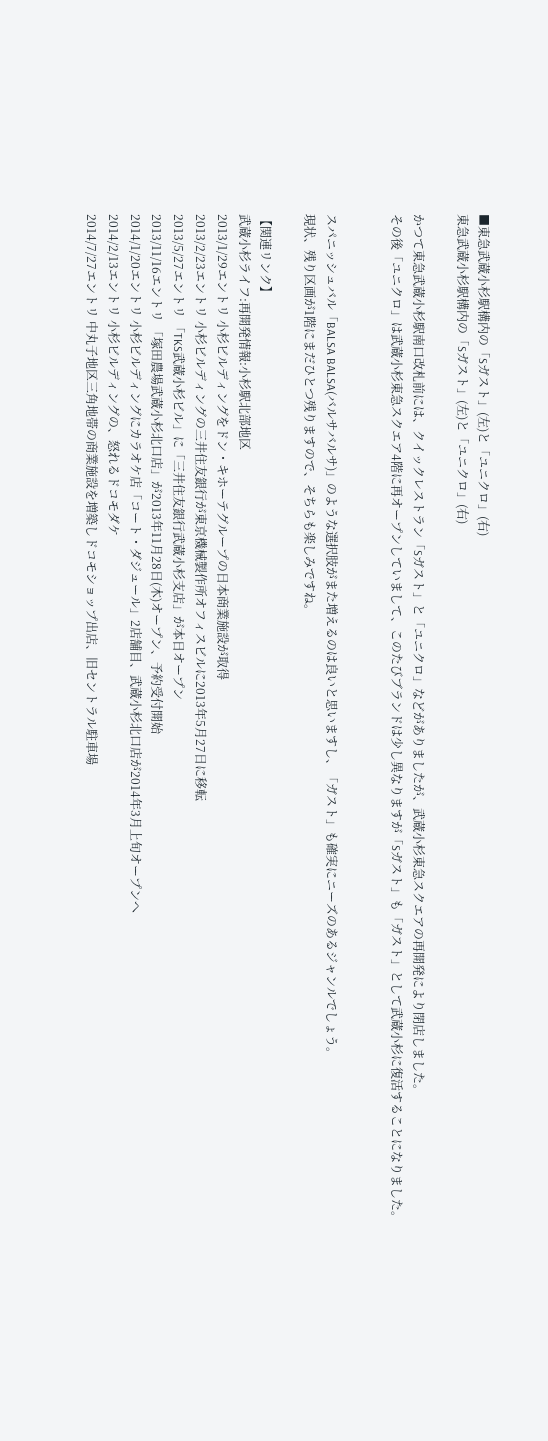■東急武蔵小杉駅構内の「Sガスト」(左)と「ユニクロ」(右)
東急武蔵小杉駅構内の「Sガスト」(左)と「ユニクロ」(右)

かつて東急武蔵小杉駅南口改札前には、クイックレストラン「Sガスト」と「ユニクロ」などがありましたが、武蔵小杉東急スクエアの再開発により閉店しました。
その後「ユニクロ」は武蔵小杉東急スクエア4階に再オープンしていまして、このたびブランドは少し異なりますが「Sガスト」も「ガスト」として武蔵小杉に復活することになりました。


スパニッシュバル「BALSA BALSA(バルサバルサ)」のような選択肢がまた増えるのは良いと思いますし、「ガスト」も確実にニーズのあるジャンルでしょう。
現状、残り区画が1階にまだひとつ残りますので、そちらも楽しみですね。

【関連リンク】
武蔵小杉ライフ:再開発情報:小杉駅北部地区
2013/1/29エントリ 小杉ビルディングをドン・キホーテグループの日本商業施設が取得
2013/2/23エントリ 小杉ビルディングの三井住友銀行が東京機械製作所オフィスビルに2013年5月27日に移転
2013/5/27エントリ 「TKS武蔵小杉ビル」に「三井住友銀行武蔵小杉支店」が本日オープン
2013/11/16エントリ 「塚田農場武蔵小杉北口店」が2013年11月28日(木)オープン、予約受付開始
2014/1/20エントリ 小杉ビルディングにカラオケ店「コート・ダジュール」2店舗目、武蔵小杉北口店が2014年3月上旬オープンへ
2014/2/13エントリ 小杉ビルディングの、怒れるドコモダケ
2014/7/27エントリ 中丸子地区三角地帯の商業施設を増築しドコモショップ出店、旧セントラル駐車場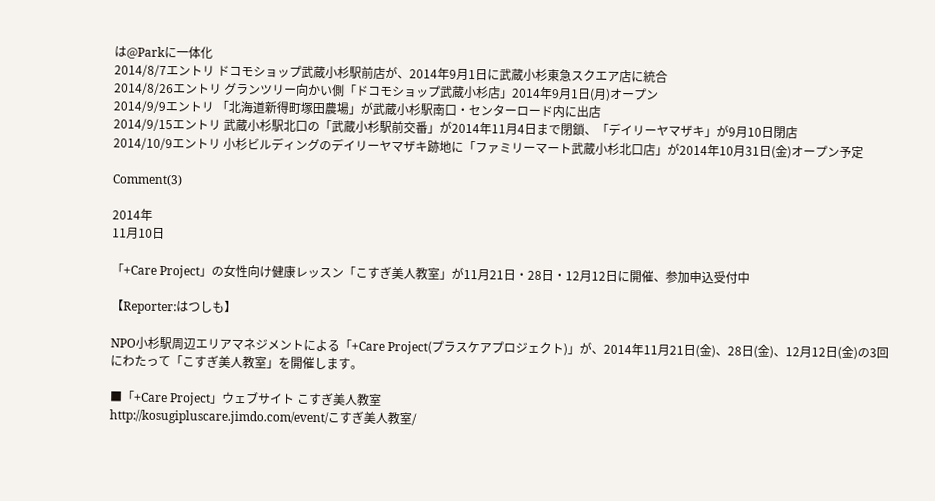は@Parkに一体化
2014/8/7エントリ ドコモショップ武蔵小杉駅前店が、2014年9月1日に武蔵小杉東急スクエア店に統合
2014/8/26エントリ グランツリー向かい側「ドコモショップ武蔵小杉店」2014年9月1日(月)オープン
2014/9/9エントリ 「北海道新得町塚田農場」が武蔵小杉駅南口・センターロード内に出店
2014/9/15エントリ 武蔵小杉駅北口の「武蔵小杉駅前交番」が2014年11月4日まで閉鎖、「デイリーヤマザキ」が9月10日閉店
2014/10/9エントリ 小杉ビルディングのデイリーヤマザキ跡地に「ファミリーマート武蔵小杉北口店」が2014年10月31日(金)オープン予定

Comment(3)

2014年
11月10日

「+Care Project」の女性向け健康レッスン「こすぎ美人教室」が11月21日・28日・12月12日に開催、参加申込受付中

【Reporter:はつしも】

NPO小杉駅周辺エリアマネジメントによる「+Care Project(プラスケアプロジェクト)」が、2014年11月21日(金)、28日(金)、12月12日(金)の3回にわたって「こすぎ美人教室」を開催します。

■「+Care Project」ウェブサイト こすぎ美人教室
http://kosugipluscare.jimdo.com/event/こすぎ美人教室/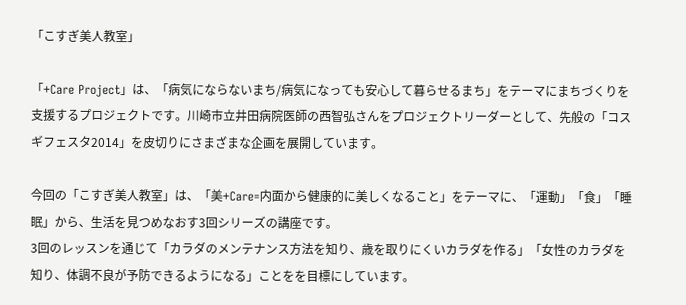「こすぎ美人教室」

「+Care Project」は、「病気にならないまち/病気になっても安心して暮らせるまち」をテーマにまちづくりを支援するプロジェクトです。川崎市立井田病院医師の西智弘さんをプロジェクトリーダーとして、先般の「コスギフェスタ2014」を皮切りにさまざまな企画を展開しています。

今回の「こすぎ美人教室」は、「美+Care=内面から健康的に美しくなること」をテーマに、「運動」「食」「睡眠」から、生活を見つめなおす3回シリーズの講座です。
3回のレッスンを通じて「カラダのメンテナンス方法を知り、歳を取りにくいカラダを作る」「女性のカラダを知り、体調不良が予防できるようになる」ことをを目標にしています。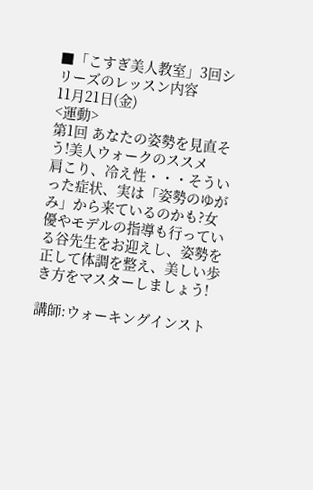■「こすぎ美人教室」3回シリーズのレッスン内容
11月21日(金)
<運動>
第1回 あなたの姿勢を見直そう!美人ウォークのススメ
肩こり、冷え性・・・そういった症状、実は「姿勢のゆがみ」から来ているのかも?女優やモデルの指導も行っている谷先生をお迎えし、姿勢を正して体調を整え、美しい歩き方をマスターしましょう!

講師:ウォーキングインスト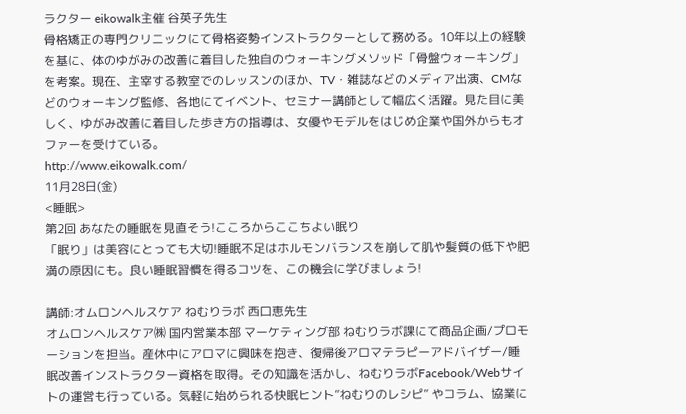ラクター eikowalk主催 谷英子先生
骨格矯正の専門クリニックにて骨格姿勢インストラクターとして務める。10年以上の経験を基に、体のゆがみの改善に着目した独自のウォーキングメソッド「骨盤ウォーキング」を考案。現在、主宰する教室でのレッスンのほか、TV・雑誌などのメディア出演、CMなどのウォーキング監修、各地にてイベント、セミナー講師として幅広く活躍。見た目に美しく、ゆがみ改善に着目した歩き方の指導は、女優やモデルをはじめ企業や国外からもオファーを受けている。
http://www.eikowalk.com/
11月28日(金)
<睡眠>
第2回 あなたの睡眠を見直そう!こころからここちよい眠り
「眠り」は美容にとっても大切!睡眠不足はホルモンバランスを崩して肌や髪質の低下や肥満の原因にも。良い睡眠習慣を得るコツを、この機会に学びましょう!

講師:オムロンヘルスケア ねむりラボ 西口恵先生
オムロンヘルスケア㈱ 国内営業本部 マーケティング部 ねむりラボ課にて商品企画/プロモーションを担当。産休中にアロマに興味を抱き、復帰後アロマテラピーアドバイザー/睡眠改善インストラクター資格を取得。その知識を活かし、ねむりラボFacebook/Webサイトの運営も行っている。気軽に始められる快眠ヒント”ねむりのレシピ” やコラム、協業に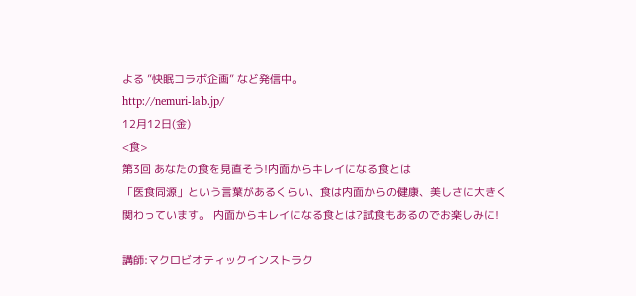よる ”快眠コラボ企画” など発信中。
http://nemuri-lab.jp/
12月12日(金)
<食>
第3回 あなたの食を見直そう!内面からキレイになる食とは
「医食同源」という言葉があるくらい、食は内面からの健康、美しさに大きく関わっています。 内面からキレイになる食とは?試食もあるのでお楽しみに!

講師:マクロビオティックインストラク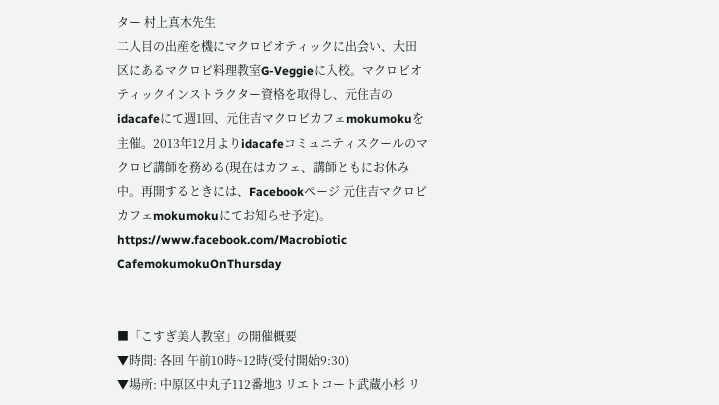ター 村上真木先生
二人目の出産を機にマクロビオティックに出会い、大田区にあるマクロビ料理教室G-Veggieに入校。マクロビオティックインストラクター資格を取得し、元住吉のidacafeにて週1回、元住吉マクロビカフェmokumokuを主催。2013年12月よりidacafeコミュニティスクールのマクロビ講師を務める(現在はカフェ、講師ともにお休み中。再開するときには、Facebookページ 元住吉マクロビカフェmokumokuにてお知らせ予定)。
https://www.facebook.com/Macrobiotic
CafemokumokuOnThursday


■「こすぎ美人教室」の開催概要
▼時間: 各回 午前10時~12時(受付開始9:30)
▼場所: 中原区中丸子112番地3 リエトコート武蔵小杉 リ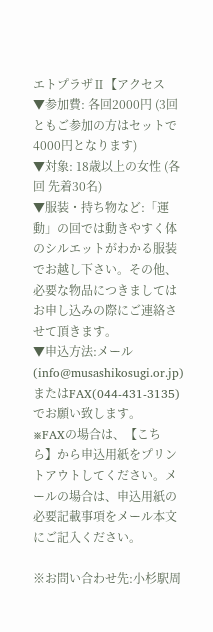エトプラザⅡ【アクセス
▼参加費: 各回2000円 (3回ともご参加の方はセットで4000円となります)
▼対象: 18歳以上の女性 (各回 先着30名)
▼服装・持ち物など:「運動」の回では動きやすく体のシルエットがわかる服装でお越し下さい。その他、必要な物品につきましてはお申し込みの際にご連絡させて頂きます。
▼申込方法:メール(info@musashikosugi.or.jp)またはFAX(044-431-3135)でお願い致します。
※FAXの場合は、【こちら】から申込用紙をプリントアウトしてください。メールの場合は、申込用紙の必要記載事項をメール本文にご記入ください。

※お問い合わせ先:小杉駅周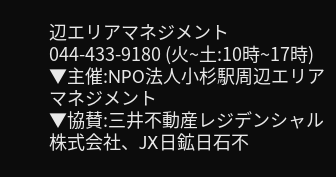辺エリアマネジメント 044-433-9180 (火~土:10時~17時)
▼主催:NPO法人小杉駅周辺エリアマネジメント
▼協賛:三井不動産レジデンシャル株式会社、JX日鉱日石不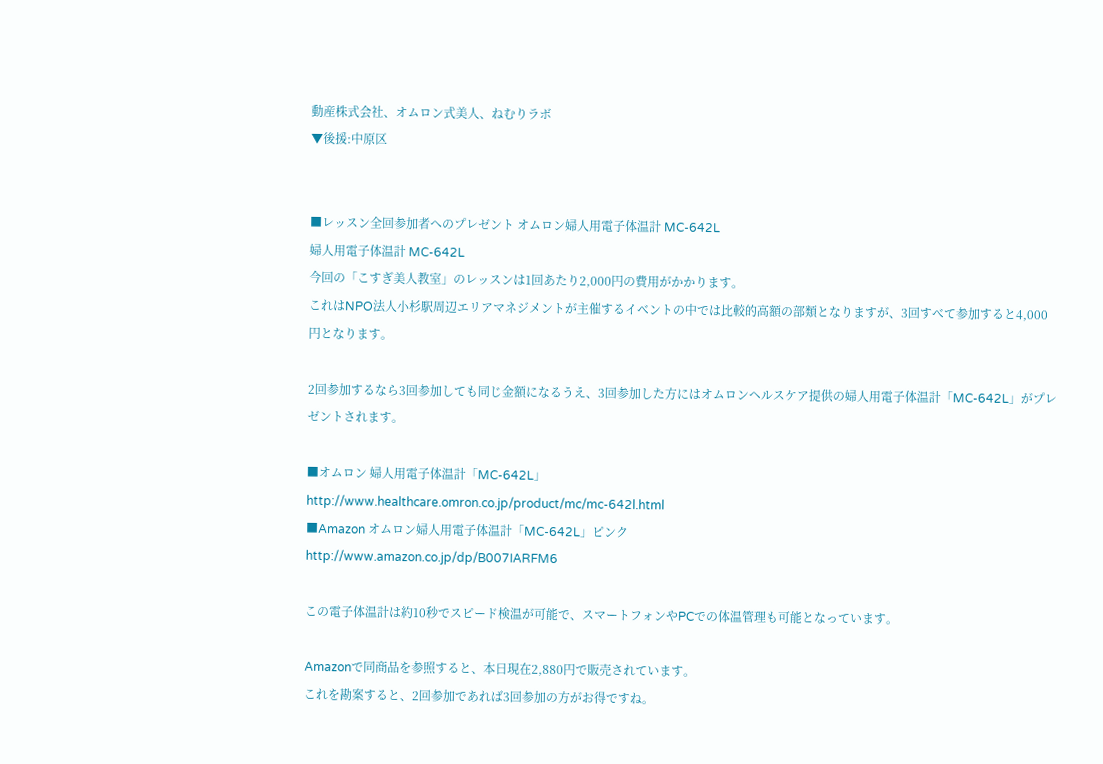動産株式会社、オムロン式美人、ねむりラボ
▼後援:中原区


■レッスン全回参加者へのプレゼント オムロン婦人用電子体温計 MC-642L
婦人用電子体温計 MC-642L
今回の「こすぎ美人教室」のレッスンは1回あたり2,000円の費用がかかります。
これはNPO法人小杉駅周辺エリアマネジメントが主催するイベントの中では比較的高額の部類となりますが、3回すべて参加すると4,000円となります。

2回参加するなら3回参加しても同じ金額になるうえ、3回参加した方にはオムロンヘルスケア提供の婦人用電子体温計「MC-642L」がプレゼントされます。

■オムロン 婦人用電子体温計「MC-642L」
http://www.healthcare.omron.co.jp/product/mc/mc-642l.html
■Amazon オムロン婦人用電子体温計「MC-642L」ピンク
http://www.amazon.co.jp/dp/B007IARFM6

この電子体温計は約10秒でスピード検温が可能で、スマートフォンやPCでの体温管理も可能となっています。

Amazonで同商品を参照すると、本日現在2,880円で販売されています。
これを勘案すると、2回参加であれば3回参加の方がお得ですね。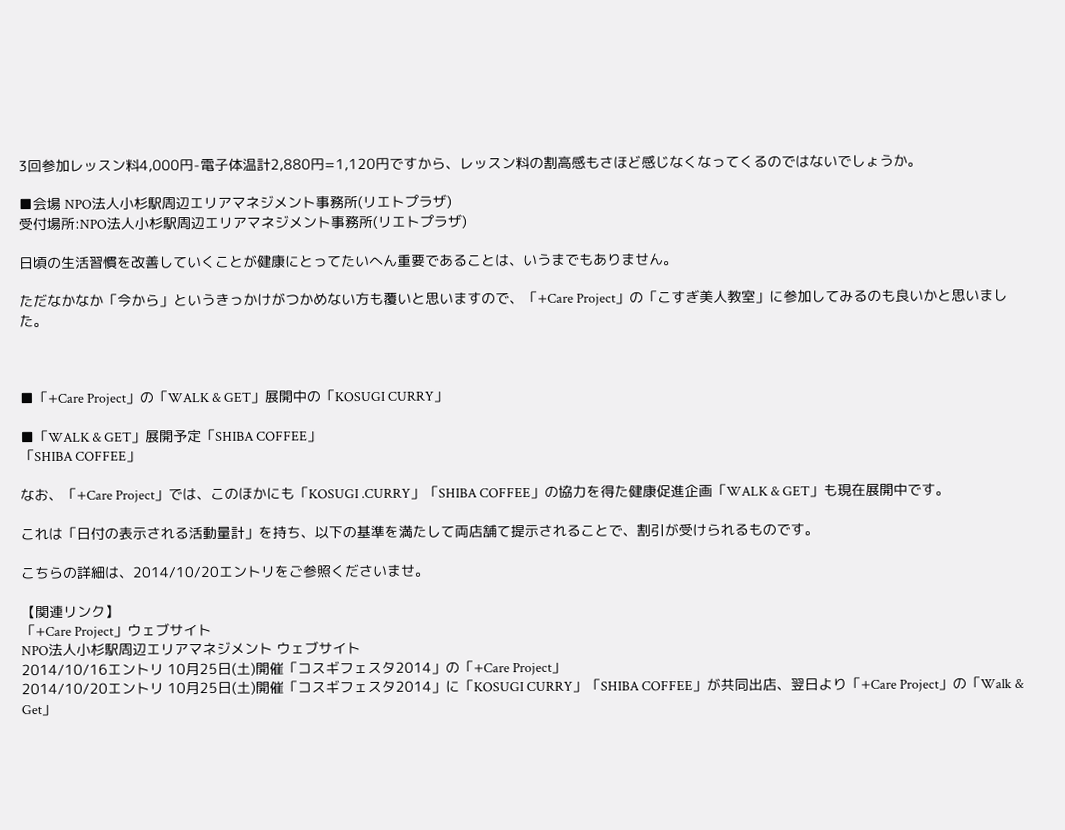3回参加レッスン料4,000円-電子体温計2,880円=1,120円ですから、レッスン料の割高感もさほど感じなくなってくるのではないでしょうか。

■会場 NPO法人小杉駅周辺エリアマネジメント事務所(リエトプラザ)
受付場所:NPO法人小杉駅周辺エリアマネジメント事務所(リエトプラザ)

日頃の生活習慣を改善していくことが健康にとってたいへん重要であることは、いうまでもありません。

ただなかなか「今から」というきっかけがつかめない方も覆いと思いますので、「+Care Project」の「こすぎ美人教室」に参加してみるのも良いかと思いました。



■「+Care Project」の「WALK & GET」展開中の「KOSUGI CURRY」

■「WALK & GET」展開予定「SHIBA COFFEE」
「SHIBA COFFEE」

なお、「+Care Project」では、このほかにも「KOSUGI .CURRY」「SHIBA COFFEE」の協力を得た健康促進企画「WALK & GET」も現在展開中です。

これは「日付の表示される活動量計」を持ち、以下の基準を満たして両店舗て提示されることで、割引が受けられるものです。

こちらの詳細は、2014/10/20エントリをご参照くださいませ。

【関連リンク】
「+Care Project」ウェブサイト
NPO法人小杉駅周辺エリアマネジメント ウェブサイト
2014/10/16エントリ 10月25日(土)開催「コスギフェスタ2014」の「+Care Project」
2014/10/20エントリ 10月25日(土)開催「コスギフェスタ2014」に「KOSUGI CURRY」「SHIBA COFFEE」が共同出店、翌日より「+Care Project」の「Walk & Get」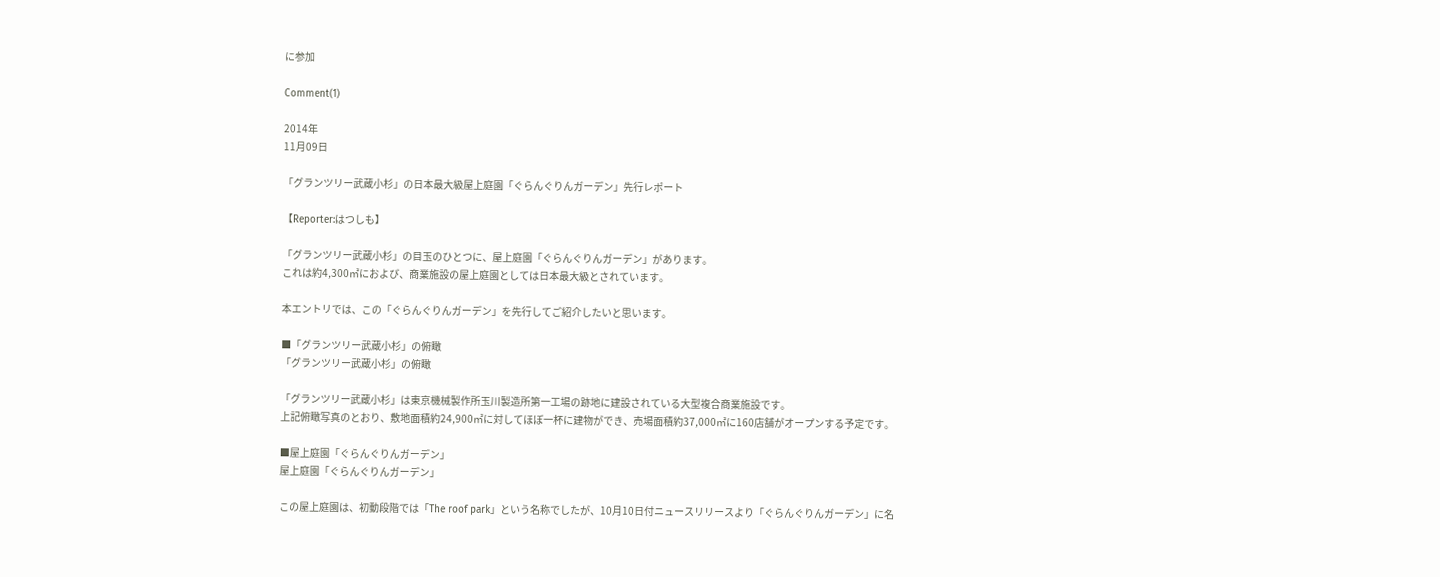に参加

Comment(1)

2014年
11月09日

「グランツリー武蔵小杉」の日本最大級屋上庭園「ぐらんぐりんガーデン」先行レポート

【Reporter:はつしも】

「グランツリー武蔵小杉」の目玉のひとつに、屋上庭園「ぐらんぐりんガーデン」があります。
これは約4,300㎡におよび、商業施設の屋上庭園としては日本最大級とされています。

本エントリでは、この「ぐらんぐりんガーデン」を先行してご紹介したいと思います。

■「グランツリー武蔵小杉」の俯瞰
「グランツリー武蔵小杉」の俯瞰

「グランツリー武蔵小杉」は東京機械製作所玉川製造所第一工場の跡地に建設されている大型複合商業施設です。
上記俯瞰写真のとおり、敷地面積約24,900㎡に対してほぼ一杯に建物ができ、売場面積約37,000㎡に160店舗がオープンする予定です。

■屋上庭園「ぐらんぐりんガーデン」
屋上庭園「ぐらんぐりんガーデン」

この屋上庭園は、初動段階では「The roof park」という名称でしたが、10月10日付ニュースリリースより「ぐらんぐりんガーデン」に名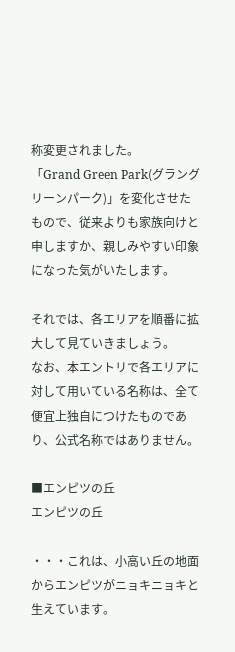称変更されました。
「Grand Green Park(グラングリーンパーク)」を変化させたもので、従来よりも家族向けと申しますか、親しみやすい印象になった気がいたします。

それでは、各エリアを順番に拡大して見ていきましょう。
なお、本エントリで各エリアに対して用いている名称は、全て便宜上独自につけたものであり、公式名称ではありません。

■エンピツの丘
エンピツの丘

・・・これは、小高い丘の地面からエンピツがニョキニョキと生えています。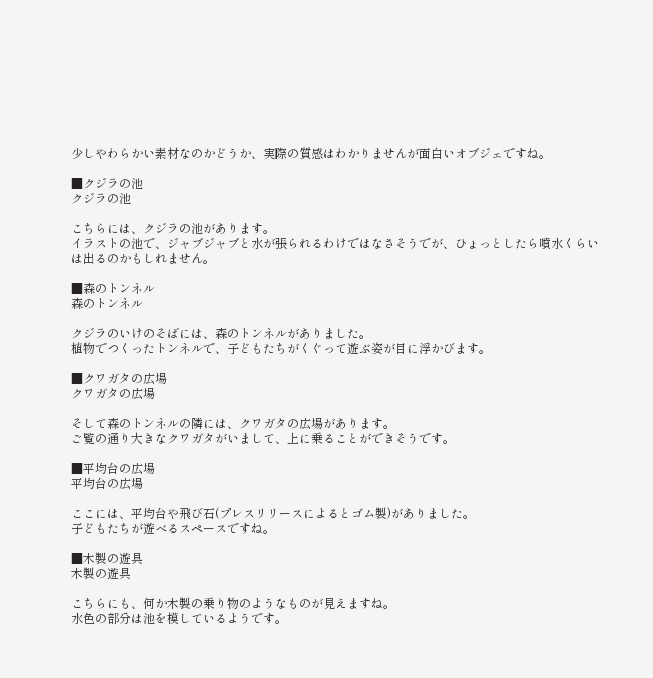少しやわらかい素材なのかどうか、実際の質感はわかりませんが面白いオブジェですね。

■クジラの池
クジラの池

こちらには、クジラの池があります。
イラストの池で、ジャブジャブと水が張られるわけではなさそうでが、ひょっとしたら噴水くらいは出るのかもしれません。

■森のトンネル
森のトンネル

クジラのいけのそばには、森のトンネルがありました。
植物でつくったトンネルで、子どもたちがくぐって遊ぶ姿が目に浮かびます。

■クワガタの広場
クワガタの広場

そして森のトンネルの隣には、クワガタの広場があります。
ご覧の通り大きなクワガタがいまして、上に乗ることができそうです。

■平均台の広場
平均台の広場

ここには、平均台や飛び石(プレスリリースによるとゴム製)がありました。
子どもたちが遊べるスペースですね。

■木製の遊具
木製の遊具

こちらにも、何か木製の乗り物のようなものが見えますね。
水色の部分は池を模しているようです。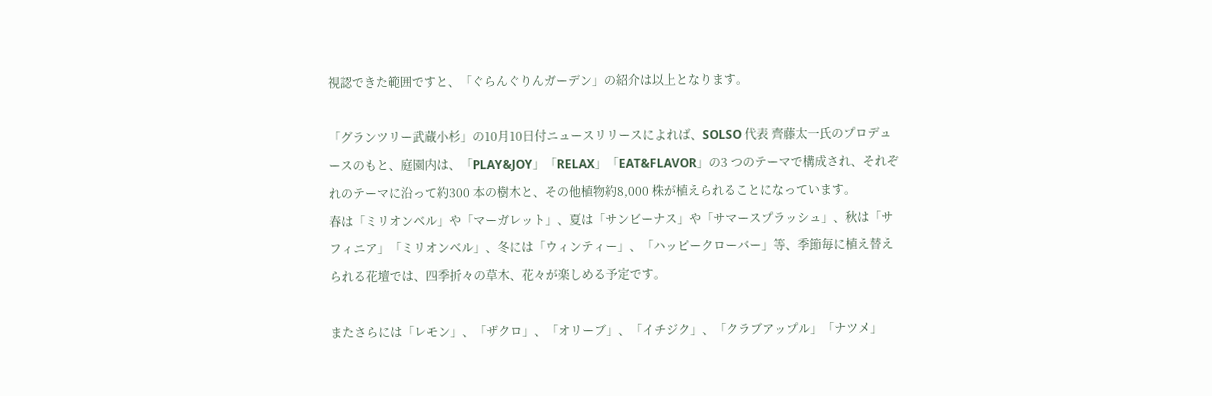視認できた範囲ですと、「ぐらんぐりんガーデン」の紹介は以上となります。

「グランツリー武蔵小杉」の10月10日付ニュースリリースによれば、SOLSO 代表 齊藤太一氏のプロデュースのもと、庭園内は、「PLAY&JOY」「RELAX」「EAT&FLAVOR」の3 つのテーマで構成され、それぞれのテーマに沿って約300 本の樹木と、その他植物約8,000 株が植えられることになっています。
春は「ミリオンベル」や「マーガレット」、夏は「サンビーナス」や「サマースプラッシュ」、秋は「サフィニア」「ミリオンベル」、冬には「ウィンティー」、「ハッピークローバー」等、季節毎に植え替えられる花壇では、四季折々の草木、花々が楽しめる予定です。

またさらには「レモン」、「ザクロ」、「オリーブ」、「イチジク」、「クラブアップル」「ナツメ」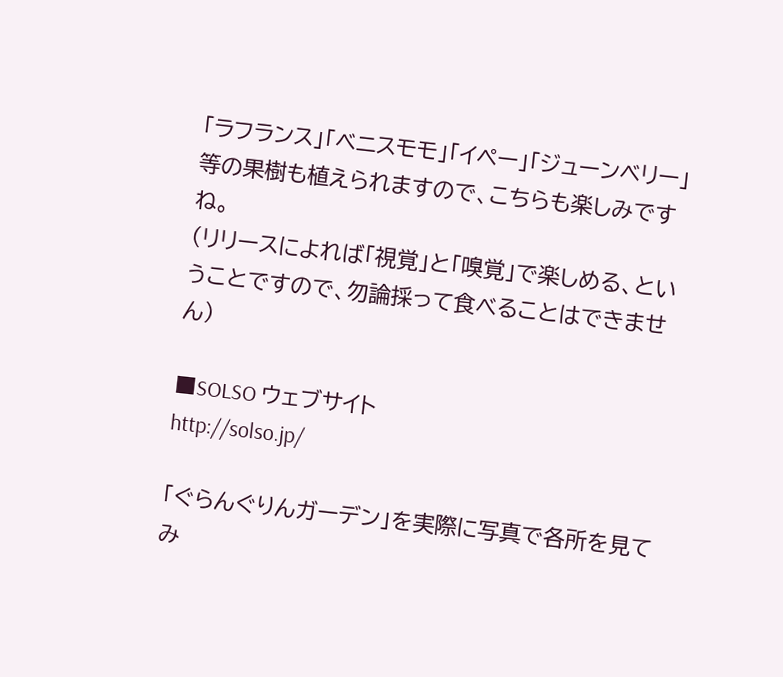「ラフランス」「ベニスモモ」「イペー」「ジューンベリー」等の果樹も植えられますので、こちらも楽しみですね。
(リリースによれば「視覚」と「嗅覚」で楽しめる、ということですので、勿論採って食べることはできません)

■SOLSO ウェブサイト
http://solso.jp/

「ぐらんぐりんガーデン」を実際に写真で各所を見てみ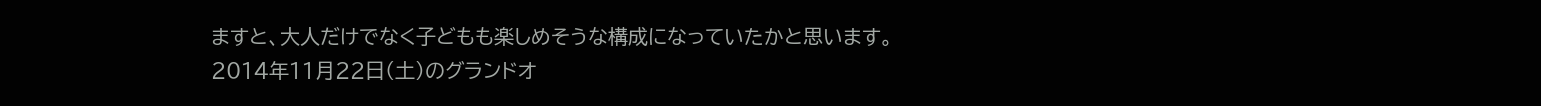ますと、大人だけでなく子どもも楽しめそうな構成になっていたかと思います。
2014年11月22日(土)のグランドオ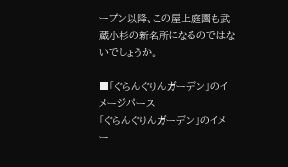ープン以降、この屋上庭園も武蔵小杉の新名所になるのではないでしょうか。

■「ぐらんぐりんガーデン」のイメージパース
「ぐらんぐりんガーデン」のイメー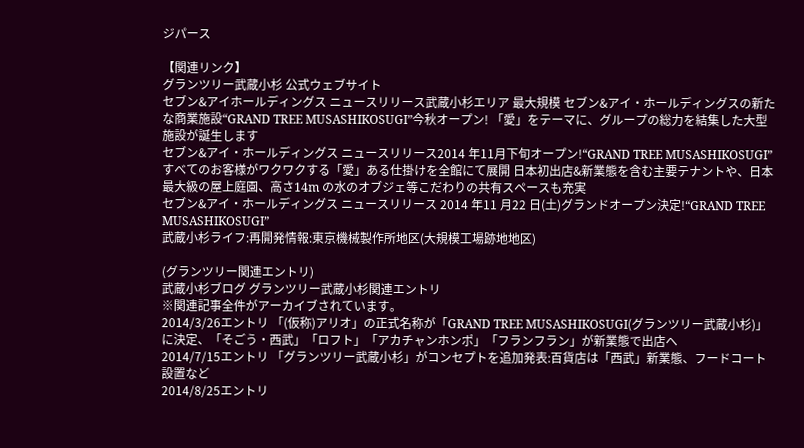ジパース

【関連リンク】
グランツリー武蔵小杉 公式ウェブサイト
セブン&アイホールディングス ニュースリリース武蔵小杉エリア 最大規模 セブン&アイ・ホールディングスの新たな商業施設“GRAND TREE MUSASHIKOSUGI”今秋オープン! 「愛」をテーマに、グループの総力を結集した大型施設が誕生します
セブン&アイ・ホールディングス ニュースリリース2014 年11月下旬オープン!“GRAND TREE MUSASHIKOSUGI”すべてのお客様がワクワクする「愛」ある仕掛けを全館にて展開 日本初出店&新業態を含む主要テナントや、日本最大級の屋上庭園、高さ14m の水のオブジェ等こだわりの共有スペースも充実
セブン&アイ・ホールディングス ニュースリリース 2014 年11 月22 日(土)グランドオープン決定!“GRAND TREE MUSASHIKOSUGI”
武蔵小杉ライフ:再開発情報:東京機械製作所地区(大規模工場跡地地区)

(グランツリー関連エントリ)
武蔵小杉ブログ グランツリー武蔵小杉関連エントリ
※関連記事全件がアーカイブされています。
2014/3/26エントリ 「(仮称)アリオ」の正式名称が「GRAND TREE MUSASHIKOSUGI(グランツリー武蔵小杉)」に決定、「そごう・西武」「ロフト」「アカチャンホンポ」「フランフラン」が新業態で出店へ
2014/7/15エントリ 「グランツリー武蔵小杉」がコンセプトを追加発表:百貨店は「西武」新業態、フードコート設置など
2014/8/25エントリ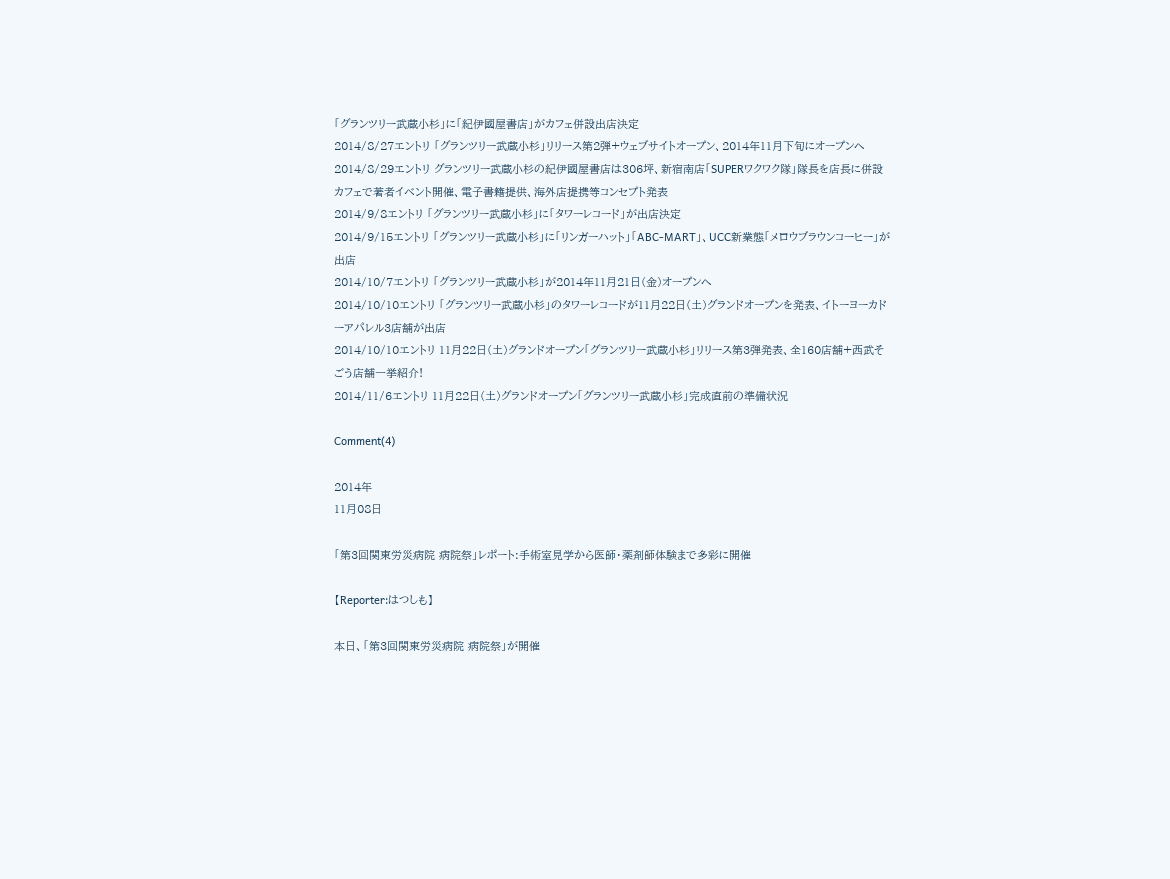「グランツリー武蔵小杉」に「紀伊國屋書店」がカフェ併設出店決定
2014/8/27エントリ 「グランツリー武蔵小杉」リリース第2弾+ウェブサイトオープン、2014年11月下旬にオープンへ
2014/8/29エントリ グランツリー武蔵小杉の紀伊國屋書店は306坪、新宿南店「SUPERワクワク隊」隊長を店長に併設カフェで著者イベント開催、電子書籍提供、海外店提携等コンセプト発表
2014/9/8エントリ 「グランツリー武蔵小杉」に「タワーレコード」が出店決定
2014/9/15エントリ 「グランツリー武蔵小杉」に「リンガーハット」「ABC-MART」、UCC新業態「メロウブラウンコーヒー」が出店
2014/10/7エントリ 「グランツリー武蔵小杉」が2014年11月21日(金)オープンへ
2014/10/10エントリ 「グランツリー武蔵小杉」のタワーレコードが11月22日(土)グランドオープンを発表、イトーヨーカドーアパレル3店舗が出店
2014/10/10エントリ 11月22日(土)グランドオープン「グランツリー武蔵小杉」リリース第3弾発表、全160店舗+西武そごう店舗一挙紹介!
2014/11/6エントリ 11月22日(土)グランドオープン「グランツリー武蔵小杉」完成直前の準備状況

Comment(4)

2014年
11月08日

「第3回関東労災病院 病院祭」レポート:手術室見学から医師・薬剤師体験まで多彩に開催

【Reporter:はつしも】

本日、「第3回関東労災病院 病院祭」が開催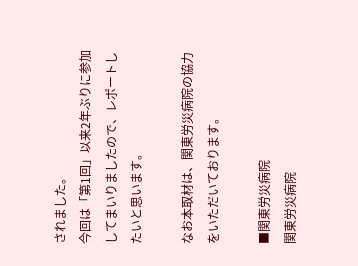されました。
今回は「第1回」以来2年ぶりに参加してまいりましたので、レポートしたいと思います。

なお本取材は、関東労災病院の協力をいただいております。

■関東労災病院
関東労災病院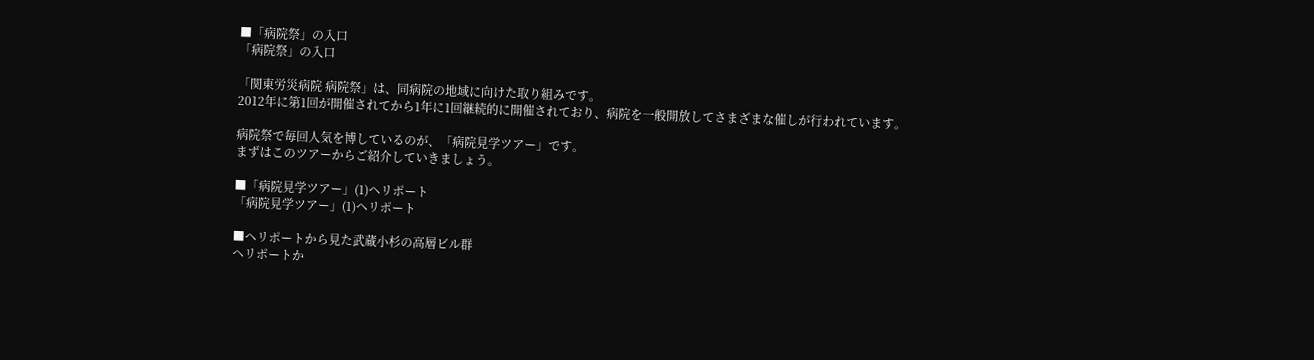■「病院祭」の入口
「病院祭」の入口

「関東労災病院 病院祭」は、同病院の地域に向けた取り組みです。
2012年に第1回が開催されてから1年に1回継続的に開催されており、病院を一般開放してさまざまな催しが行われています。

病院祭で毎回人気を博しているのが、「病院見学ツアー」です。
まずはこのツアーからご紹介していきましょう。

■「病院見学ツアー」(1)ヘリポート
「病院見学ツアー」(1)ヘリポート

■ヘリポートから見た武蔵小杉の高層ビル群
ヘリポートか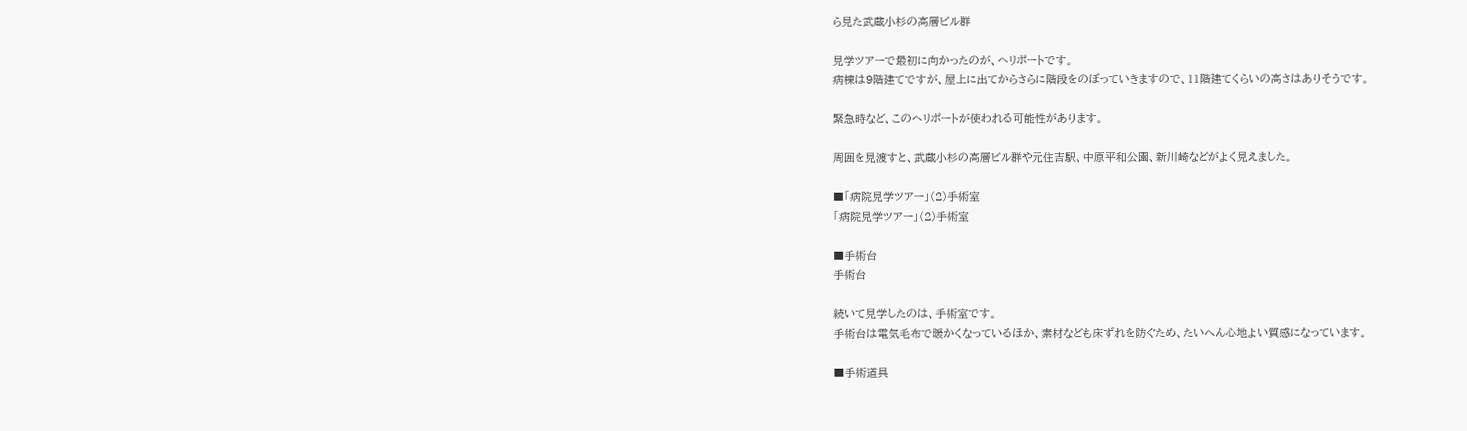ら見た武蔵小杉の高層ビル群

見学ツアーで最初に向かったのが、ヘリポートです。
病棟は9階建てですが、屋上に出てからさらに階段をのぼっていきますので、11階建てくらいの高さはありそうです。

緊急時など、このヘリポートが使われる可能性があります。

周囲を見渡すと、武蔵小杉の高層ビル群や元住吉駅、中原平和公園、新川崎などがよく見えました。

■「病院見学ツアー」(2)手術室
「病院見学ツアー」(2)手術室

■手術台
手術台

続いて見学したのは、手術室です。
手術台は電気毛布で暖かくなっているほか、素材なども床ずれを防ぐため、たいへん心地よい質感になっています。

■手術道具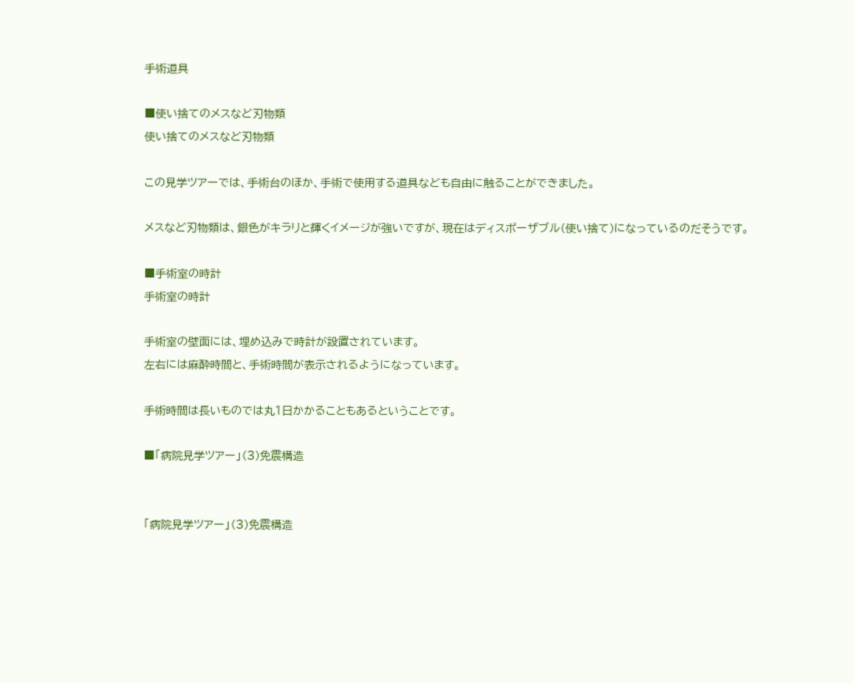手術道具

■使い捨てのメスなど刃物類
使い捨てのメスなど刃物類

この見学ツアーでは、手術台のほか、手術で使用する道具なども自由に触ることができました。

メスなど刃物類は、銀色がキラリと輝くイメージが強いですが、現在はディスポーザブル(使い捨て)になっているのだそうです。

■手術室の時計
手術室の時計

手術室の壁面には、埋め込みで時計が設置されています。
左右には麻酔時間と、手術時間が表示されるようになっています。

手術時間は長いものでは丸1日かかることもあるということです。

■「病院見学ツアー」(3)免震構造


「病院見学ツアー」(3)免震構造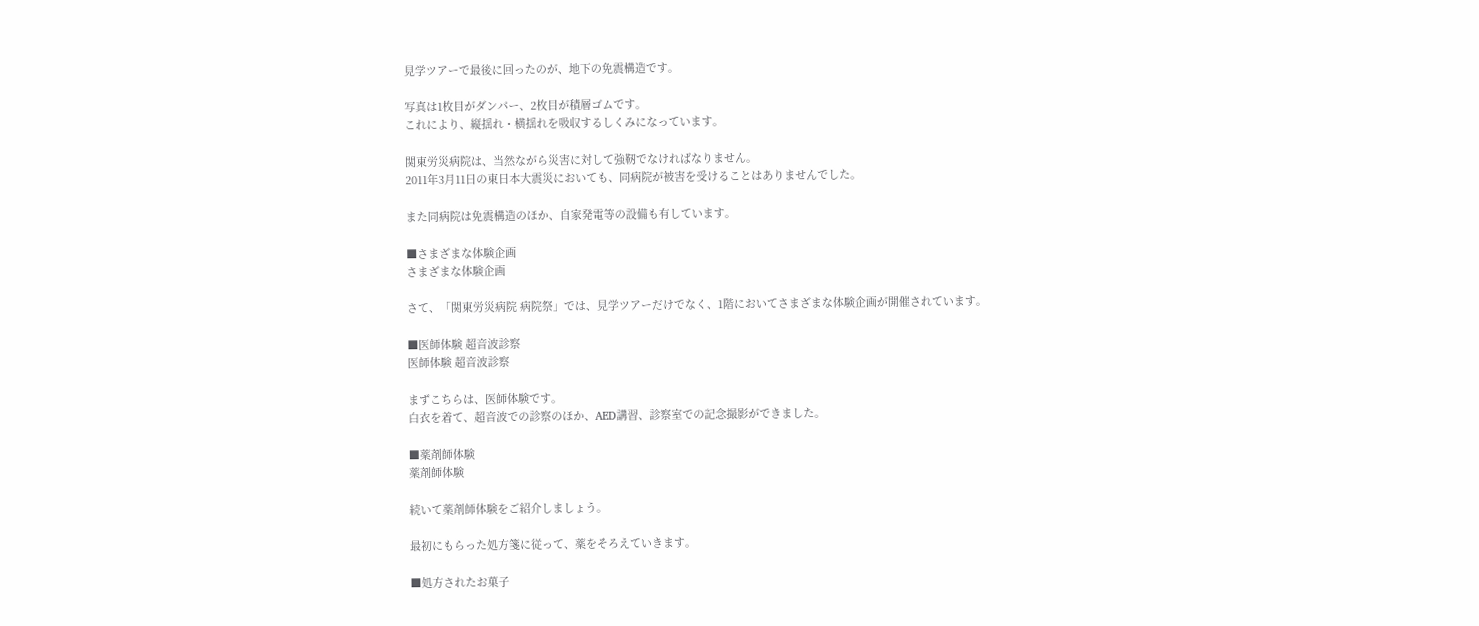見学ツアーで最後に回ったのが、地下の免震構造です。

写真は1枚目がダンパー、2枚目が積層ゴムです。
これにより、縦揺れ・横揺れを吸収するしくみになっています。

関東労災病院は、当然ながら災害に対して強靭でなければなりません。
2011年3月11日の東日本大震災においても、同病院が被害を受けることはありませんでした。

また同病院は免震構造のほか、自家発電等の設備も有しています。

■さまざまな体験企画
さまざまな体験企画

さて、「関東労災病院 病院祭」では、見学ツアーだけでなく、1階においてさまざまな体験企画が開催されています。

■医師体験 超音波診察
医師体験 超音波診察

まずこちらは、医師体験です。
白衣を着て、超音波での診察のほか、AED講習、診察室での記念撮影ができました。

■薬剤師体験
薬剤師体験

続いて薬剤師体験をご紹介しましょう。

最初にもらった処方箋に従って、薬をそろえていきます。

■処方されたお菓子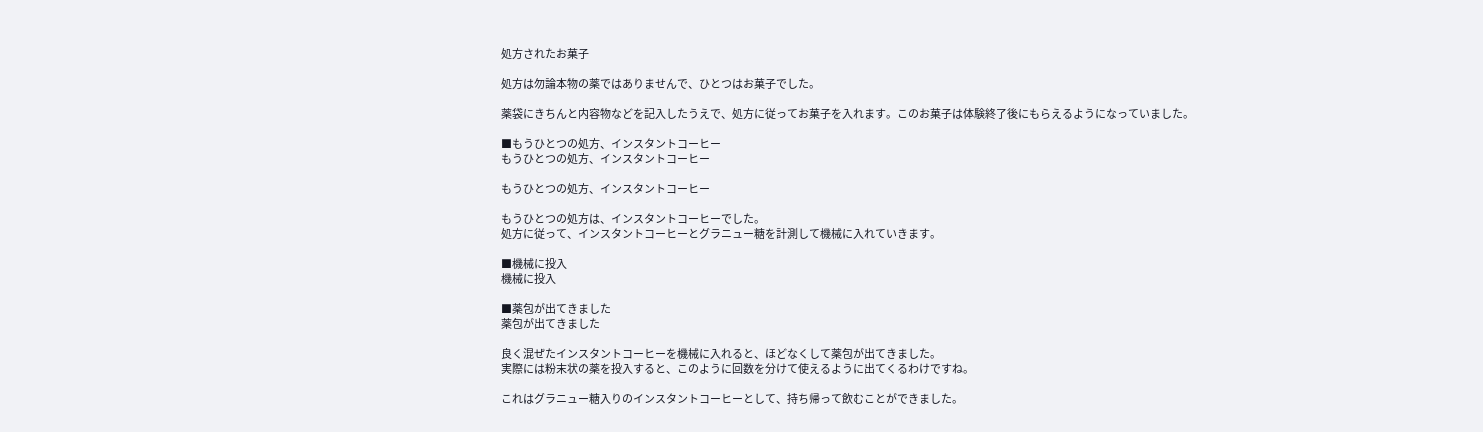処方されたお菓子

処方は勿論本物の薬ではありませんで、ひとつはお菓子でした。

薬袋にきちんと内容物などを記入したうえで、処方に従ってお菓子を入れます。このお菓子は体験終了後にもらえるようになっていました。

■もうひとつの処方、インスタントコーヒー
もうひとつの処方、インスタントコーヒー

もうひとつの処方、インスタントコーヒー

もうひとつの処方は、インスタントコーヒーでした。
処方に従って、インスタントコーヒーとグラニュー糖を計測して機械に入れていきます。

■機械に投入
機械に投入

■薬包が出てきました
薬包が出てきました

良く混ぜたインスタントコーヒーを機械に入れると、ほどなくして薬包が出てきました。
実際には粉末状の薬を投入すると、このように回数を分けて使えるように出てくるわけですね。

これはグラニュー糖入りのインスタントコーヒーとして、持ち帰って飲むことができました。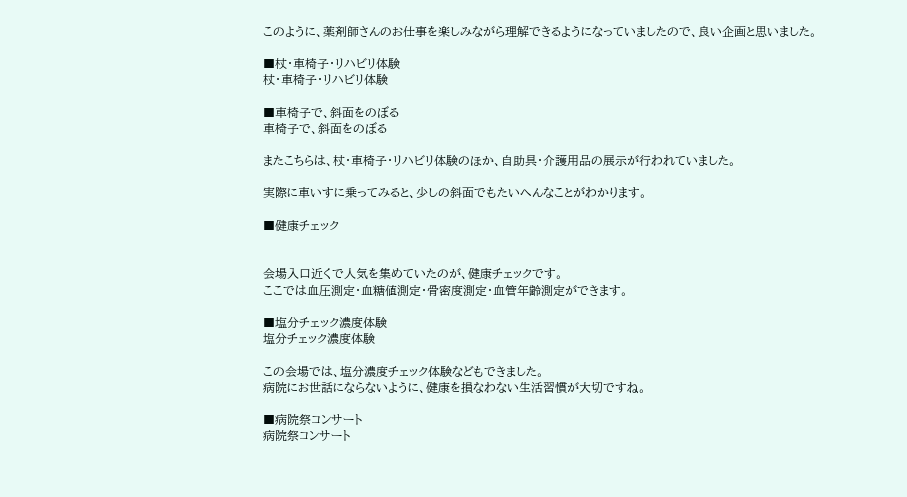このように、薬剤師さんのお仕事を楽しみながら理解できるようになっていましたので、良い企画と思いました。

■杖・車椅子・リハビリ体験
杖・車椅子・リハビリ体験

■車椅子で、斜面をのぼる
車椅子で、斜面をのぼる

またこちらは、杖・車椅子・リハビリ体験のほか、自助具・介護用品の展示が行われていました。

実際に車いすに乗ってみると、少しの斜面でもたいへんなことがわかります。

■健康チェック


会場入口近くで人気を集めていたのが、健康チェックです。
ここでは血圧測定・血糖値測定・骨密度測定・血管年齢測定ができます。

■塩分チェック濃度体験
塩分チェック濃度体験

この会場では、塩分濃度チェック体験などもできました。
病院にお世話にならないように、健康を損なわない生活習慣が大切ですね。

■病院祭コンサート
病院祭コンサート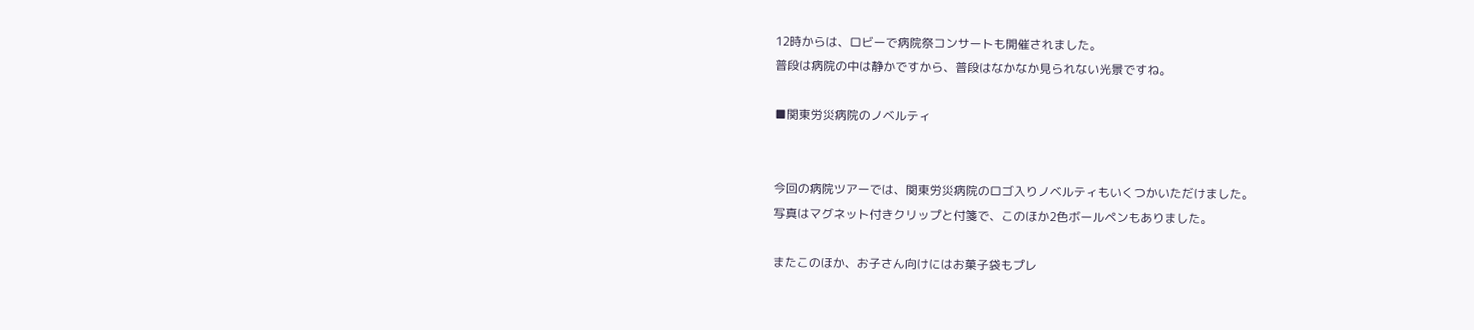12時からは、ロビーで病院祭コンサートも開催されました。
普段は病院の中は静かですから、普段はなかなか見られない光景ですね。

■関東労災病院のノベルティ


今回の病院ツアーでは、関東労災病院のロゴ入りノベルティもいくつかいただけました。
写真はマグネット付きクリップと付箋で、このほか2色ボールペンもありました。

またこのほか、お子さん向けにはお菓子袋もプレ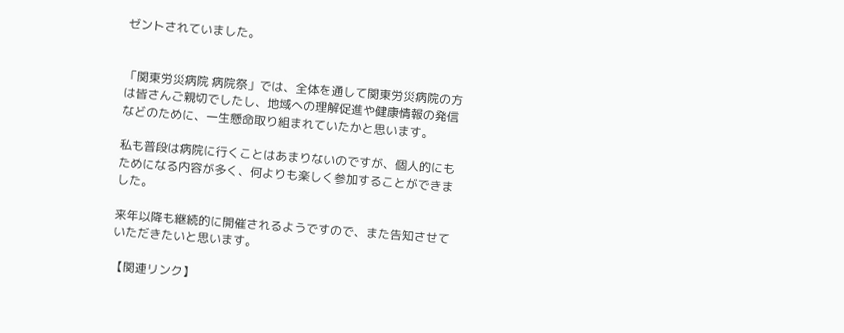ゼントされていました。


「関東労災病院 病院祭」では、全体を通して関東労災病院の方は皆さんご親切でしたし、地域への理解促進や健康情報の発信などのために、一生懸命取り組まれていたかと思います。

私も普段は病院に行くことはあまりないのですが、個人的にもためになる内容が多く、何よりも楽しく参加することができました。

来年以降も継続的に開催されるようですので、また告知させていただきたいと思います。

【関連リンク】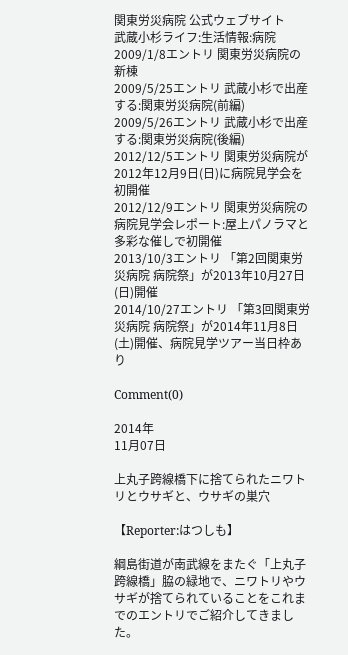関東労災病院 公式ウェブサイト
武蔵小杉ライフ:生活情報:病院
2009/1/8エントリ 関東労災病院の新棟
2009/5/25エントリ 武蔵小杉で出産する:関東労災病院(前編)
2009/5/26エントリ 武蔵小杉で出産する:関東労災病院(後編)
2012/12/5エントリ 関東労災病院が2012年12月9日(日)に病院見学会を初開催
2012/12/9エントリ 関東労災病院の病院見学会レポート:屋上パノラマと多彩な催しで初開催
2013/10/3エントリ 「第2回関東労災病院 病院祭」が2013年10月27日(日)開催
2014/10/27エントリ 「第3回関東労災病院 病院祭」が2014年11月8日(土)開催、病院見学ツアー当日枠あり

Comment(0)

2014年
11月07日

上丸子跨線橋下に捨てられたニワトリとウサギと、ウサギの巣穴

【Reporter:はつしも】

綱島街道が南武線をまたぐ「上丸子跨線橋」脇の緑地で、ニワトリやウサギが捨てられていることをこれまでのエントリでご紹介してきました。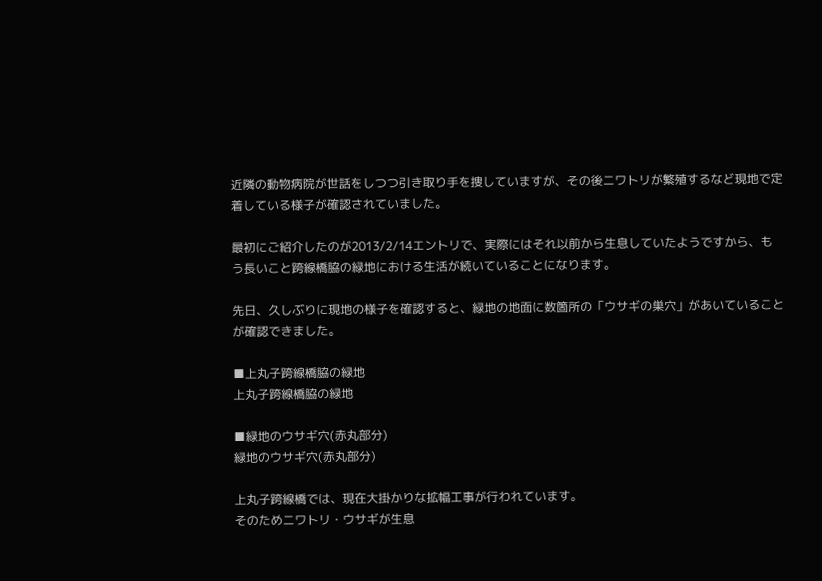近隣の動物病院が世話をしつつ引き取り手を捜していますが、その後ニワトリが繁殖するなど現地で定着している様子が確認されていました。

最初にご紹介したのが2013/2/14エントリで、実際にはそれ以前から生息していたようですから、もう長いこと跨線橋脇の緑地における生活が続いていることになります。

先日、久しぶりに現地の様子を確認すると、緑地の地面に数箇所の「ウサギの巣穴」があいていることが確認できました。

■上丸子跨線橋脇の緑地
上丸子跨線橋脇の緑地

■緑地のウサギ穴(赤丸部分)
緑地のウサギ穴(赤丸部分)

上丸子跨線橋では、現在大掛かりな拡幅工事が行われています。
そのためニワトリ・ウサギが生息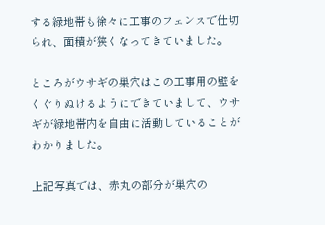する緑地帯も徐々に工事のフェンスで仕切られ、面積が狭くなってきていました。

ところがウサギの巣穴はこの工事用の壁をくぐりぬけるようにできていまして、ウサギが緑地帯内を自由に活動していることがわかりました。

上記写真では、赤丸の部分が巣穴の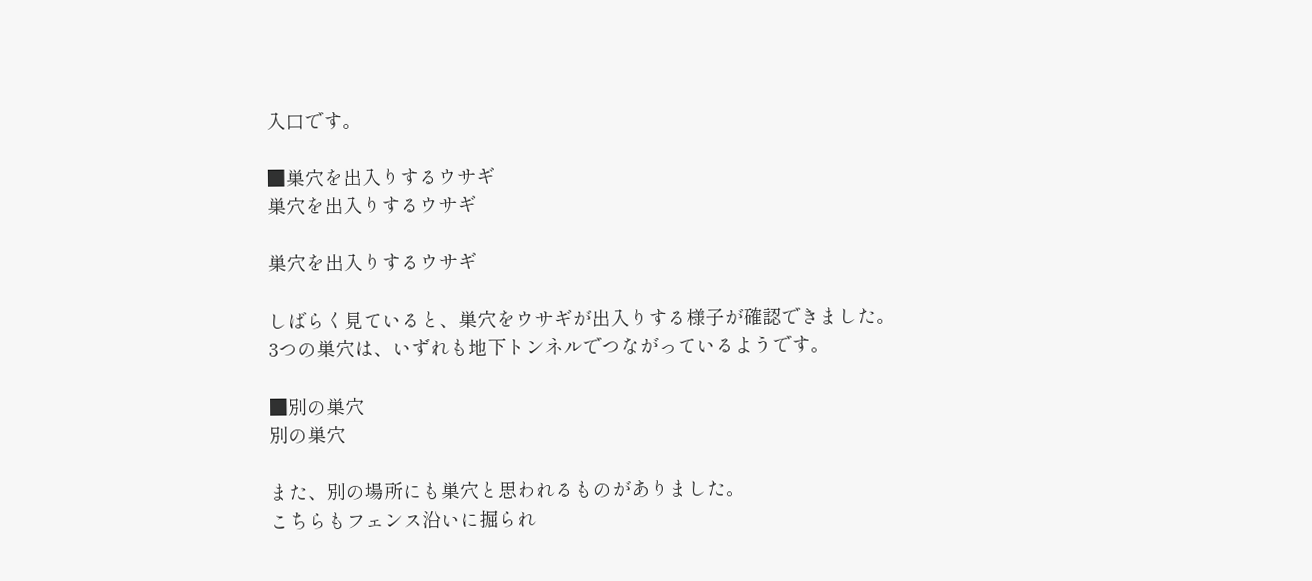入口です。

■巣穴を出入りするウサギ
巣穴を出入りするウサギ

巣穴を出入りするウサギ

しばらく見ていると、巣穴をウサギが出入りする様子が確認できました。
3つの巣穴は、いずれも地下トンネルでつながっているようです。

■別の巣穴
別の巣穴

また、別の場所にも巣穴と思われるものがありました。
こちらもフェンス沿いに掘られ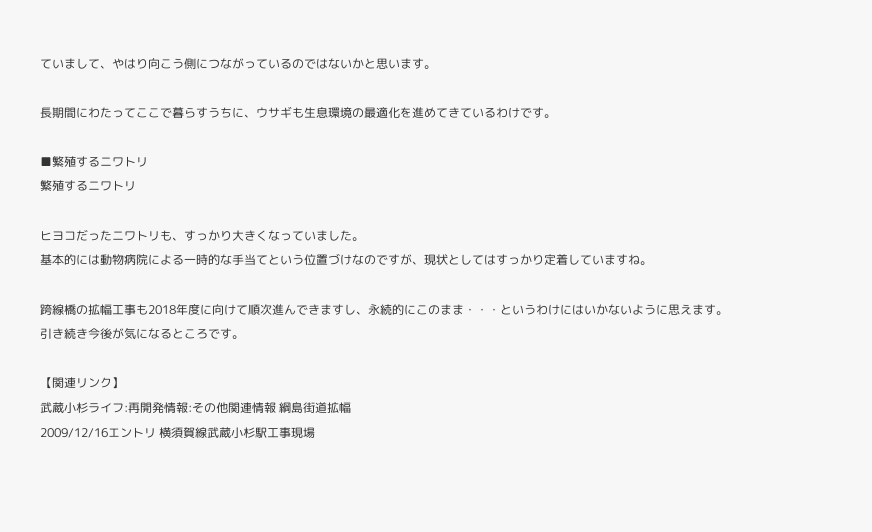ていまして、やはり向こう側につながっているのではないかと思います。

長期間にわたってここで暮らすうちに、ウサギも生息環境の最適化を進めてきているわけです。

■繁殖するニワトリ
繁殖するニワトリ

ヒヨコだったニワトリも、すっかり大きくなっていました。
基本的には動物病院による一時的な手当てという位置づけなのですが、現状としてはすっかり定着していますね。

跨線橋の拡幅工事も2018年度に向けて順次進んできますし、永続的にこのまま・・・というわけにはいかないように思えます。
引き続き今後が気になるところです。

【関連リンク】
武蔵小杉ライフ:再開発情報:その他関連情報 綱島街道拡幅
2009/12/16エントリ 横須賀線武蔵小杉駅工事現場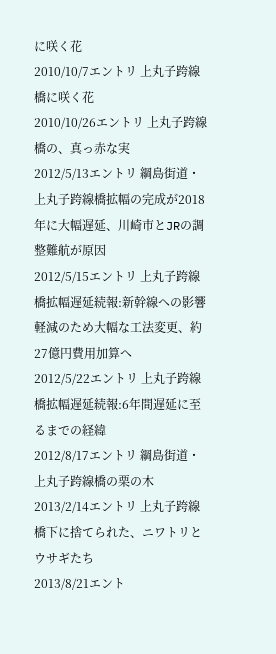に咲く花
2010/10/7エントリ 上丸子跨線橋に咲く花
2010/10/26エントリ 上丸子跨線橋の、真っ赤な実
2012/5/13エントリ 綱島街道・上丸子跨線橋拡幅の完成が2018年に大幅遅延、川崎市とJRの調整難航が原因
2012/5/15エントリ 上丸子跨線橋拡幅遅延続報:新幹線への影響軽減のため大幅な工法変更、約27億円費用加算へ
2012/5/22エントリ 上丸子跨線橋拡幅遅延続報:6年間遅延に至るまでの経緯
2012/8/17エントリ 綱島街道・上丸子跨線橋の栗の木
2013/2/14エントリ 上丸子跨線橋下に捨てられた、ニワトリとウサギたち
2013/8/21エント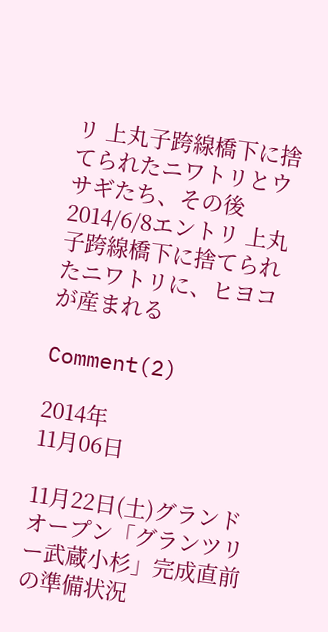リ 上丸子跨線橋下に捨てられたニワトリとウサギたち、その後
2014/6/8エントリ 上丸子跨線橋下に捨てられたニワトリに、ヒヨコが産まれる

Comment(2)

2014年
11月06日

11月22日(土)グランドオープン「グランツリー武蔵小杉」完成直前の準備状況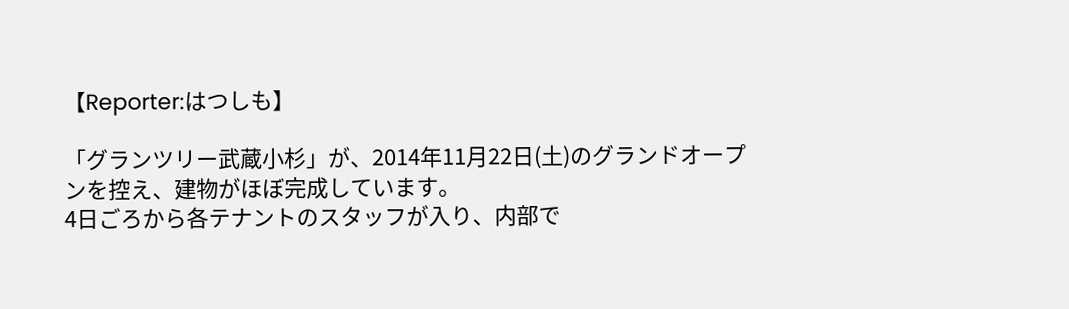【Reporter:はつしも】

「グランツリー武蔵小杉」が、2014年11月22日(土)のグランドオープンを控え、建物がほぼ完成しています。
4日ごろから各テナントのスタッフが入り、内部で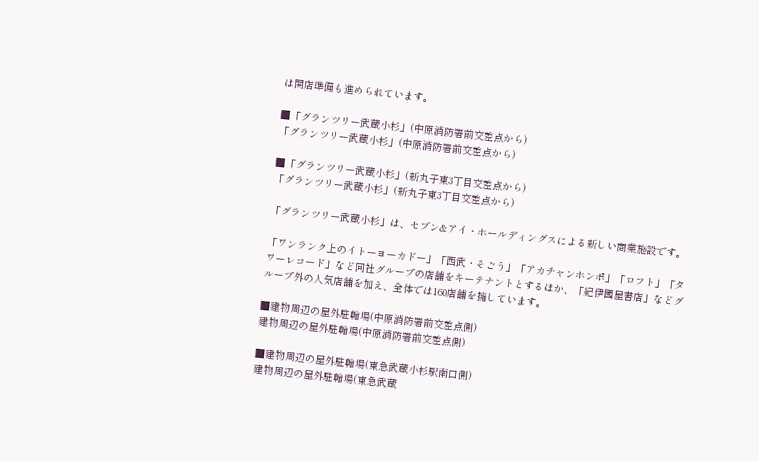は開店準備も進められています。

■「グランツリー武蔵小杉」(中原消防署前交差点から)
「グランツリー武蔵小杉」(中原消防署前交差点から)

■「グランツリー武蔵小杉」(新丸子東3丁目交差点から)
「グランツリー武蔵小杉」(新丸子東3丁目交差点から)

「グランツリー武蔵小杉」は、セブン&アイ・ホールディングスによる新しい商業施設です。

「ワンランク上のイトーヨーカドー」「西武・そごう」「アカチャンホンポ」「ロフト」「タワーレコード」など同社グループの店舗をキーテナントとするほか、「紀伊國屋書店」などグループ外の人気店舗を加え、全体では160店舗を擁しています。

■建物周辺の屋外駐輪場(中原消防署前交差点側)
建物周辺の屋外駐輪場(中原消防署前交差点側)

■建物周辺の屋外駐輪場(東急武蔵小杉駅南口側)
建物周辺の屋外駐輪場(東急武蔵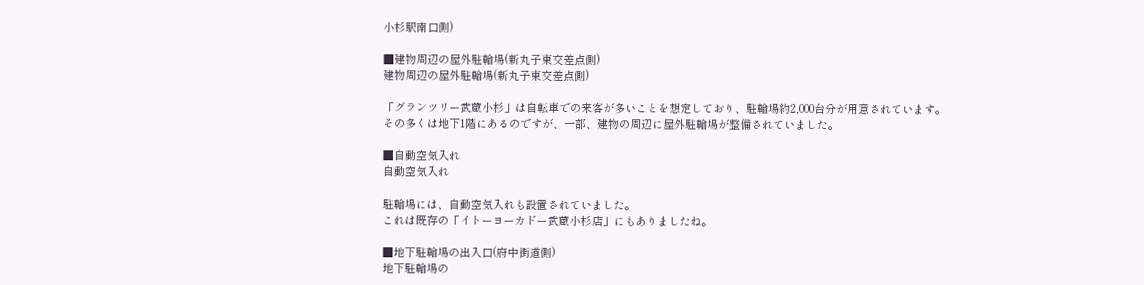小杉駅南口側)

■建物周辺の屋外駐輪場(新丸子東交差点側)
建物周辺の屋外駐輪場(新丸子東交差点側)

「グランツリー武蔵小杉」は自転車での来客が多いことを想定しており、駐輪場約2,000台分が用意されています。
その多くは地下1階にあるのですが、一部、建物の周辺に屋外駐輪場が整備されていました。

■自動空気入れ
自動空気入れ

駐輪場には、自動空気入れも設置されていました。
これは既存の「イトーヨーカドー武蔵小杉店」にもありましたね。

■地下駐輪場の出入口(府中街道側)
地下駐輪場の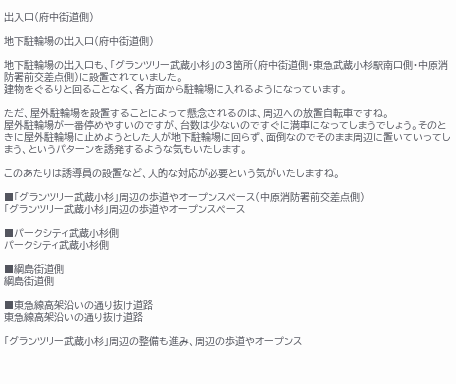出入口(府中街道側)

地下駐輪場の出入口(府中街道側)

地下駐輪場の出入口も、「グランツリー武蔵小杉」の3箇所(府中街道側・東急武蔵小杉駅南口側・中原消防署前交差点側)に設置されていました。
建物をぐるりと回ることなく、各方面から駐輪場に入れるようになっています。

ただ、屋外駐輪場を設置することによって懸念されるのは、周辺への放置自転車ですね。
屋外駐輪場が一番停めやすいのですが、台数は少ないのですぐに満車になってしまうでしょう。そのときに屋外駐輪場に止めようとした人が地下駐輪場に回らず、面倒なのでそのまま周辺に置いていってしまう、というパターンを誘発するような気もいたします。

このあたりは誘導員の設置など、人的な対応が必要という気がいたしますね。

■「グランツリー武蔵小杉」周辺の歩道やオープンスペース(中原消防署前交差点側)
「グランツリー武蔵小杉」周辺の歩道やオープンスペース

■パークシティ武蔵小杉側
パークシティ武蔵小杉側

■綱島街道側
綱島街道側

■東急線高架沿いの通り抜け道路
東急線高架沿いの通り抜け道路

「グランツリー武蔵小杉」周辺の整備も進み、周辺の歩道やオープンス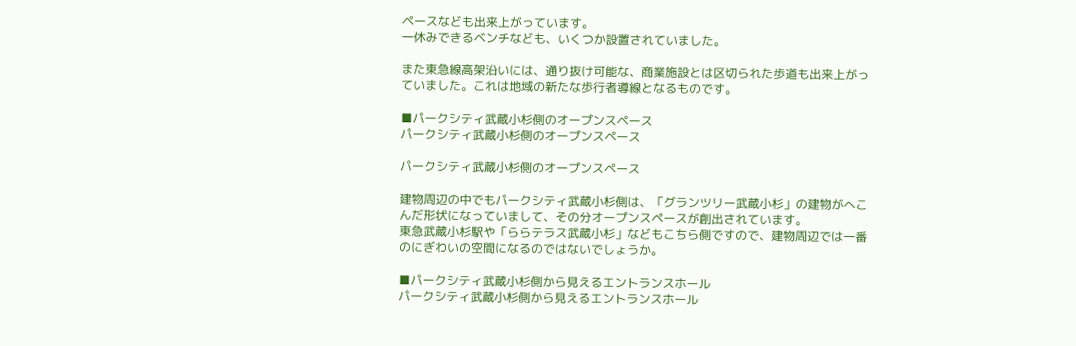ペースなども出来上がっています。
一休みできるベンチなども、いくつか設置されていました。

また東急線高架沿いには、通り抜け可能な、商業施設とは区切られた歩道も出来上がっていました。これは地域の新たな歩行者導線となるものです。

■パークシティ武蔵小杉側のオープンスペース
パークシティ武蔵小杉側のオープンスペース

パークシティ武蔵小杉側のオープンスペース

建物周辺の中でもパークシティ武蔵小杉側は、「グランツリー武蔵小杉」の建物がへこんだ形状になっていまして、その分オープンスペースが創出されています。
東急武蔵小杉駅や「ららテラス武蔵小杉」などもこちら側ですので、建物周辺では一番のにぎわいの空間になるのではないでしょうか。

■パークシティ武蔵小杉側から見えるエントランスホール
パークシティ武蔵小杉側から見えるエントランスホール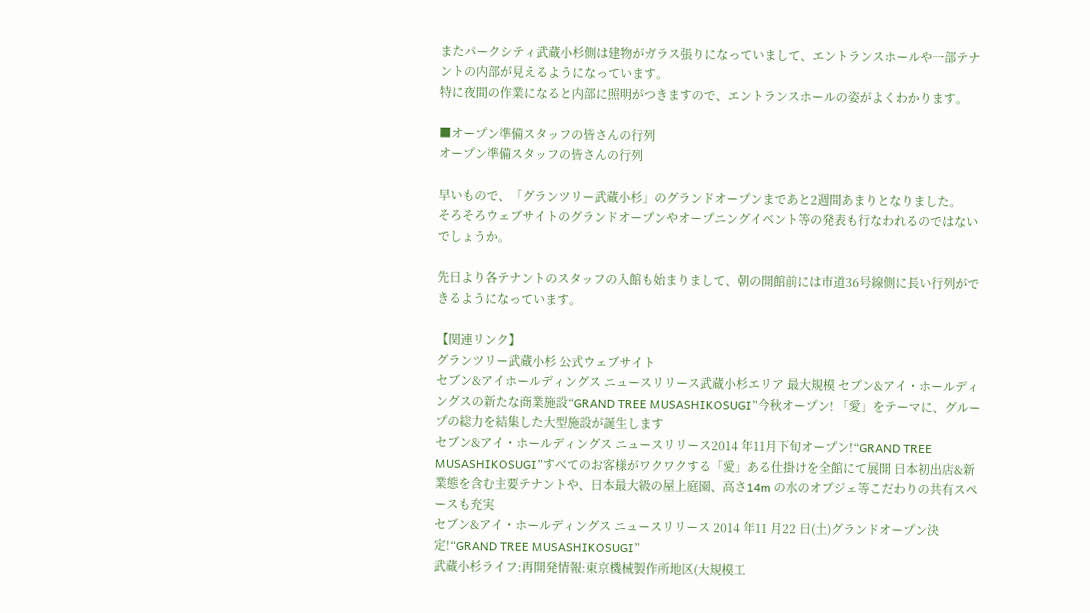またパークシティ武蔵小杉側は建物がガラス張りになっていまして、エントランスホールや一部テナントの内部が見えるようになっています。
特に夜間の作業になると内部に照明がつきますので、エントランスホールの姿がよくわかります。

■オープン準備スタッフの皆さんの行列
オープン準備スタッフの皆さんの行列

早いもので、「グランツリー武蔵小杉」のグランドオープンまであと2週間あまりとなりました。
そろそろウェブサイトのグランドオープンやオープニングイベント等の発表も行なわれるのではないでしょうか。

先日より各テナントのスタッフの入館も始まりまして、朝の開館前には市道36号線側に長い行列ができるようになっています。

【関連リンク】
グランツリー武蔵小杉 公式ウェブサイト
セブン&アイホールディングス ニュースリリース武蔵小杉エリア 最大規模 セブン&アイ・ホールディングスの新たな商業施設“GRAND TREE MUSASHIKOSUGI”今秋オープン! 「愛」をテーマに、グループの総力を結集した大型施設が誕生します
セブン&アイ・ホールディングス ニュースリリース2014 年11月下旬オープン!“GRAND TREE MUSASHIKOSUGI”すべてのお客様がワクワクする「愛」ある仕掛けを全館にて展開 日本初出店&新業態を含む主要テナントや、日本最大級の屋上庭園、高さ14m の水のオブジェ等こだわりの共有スペースも充実
セブン&アイ・ホールディングス ニュースリリース 2014 年11 月22 日(土)グランドオープン決定!“GRAND TREE MUSASHIKOSUGI”
武蔵小杉ライフ:再開発情報:東京機械製作所地区(大規模工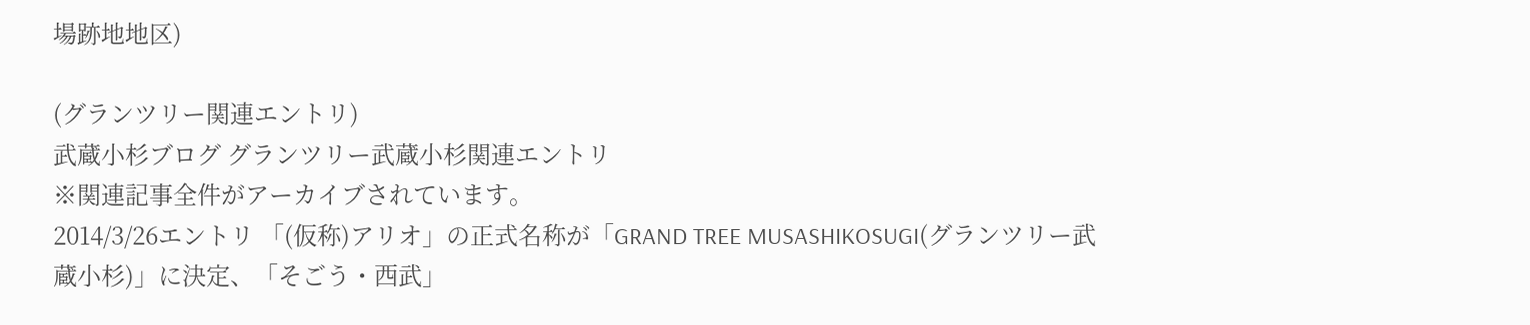場跡地地区)

(グランツリー関連エントリ)
武蔵小杉ブログ グランツリー武蔵小杉関連エントリ
※関連記事全件がアーカイブされています。
2014/3/26エントリ 「(仮称)アリオ」の正式名称が「GRAND TREE MUSASHIKOSUGI(グランツリー武蔵小杉)」に決定、「そごう・西武」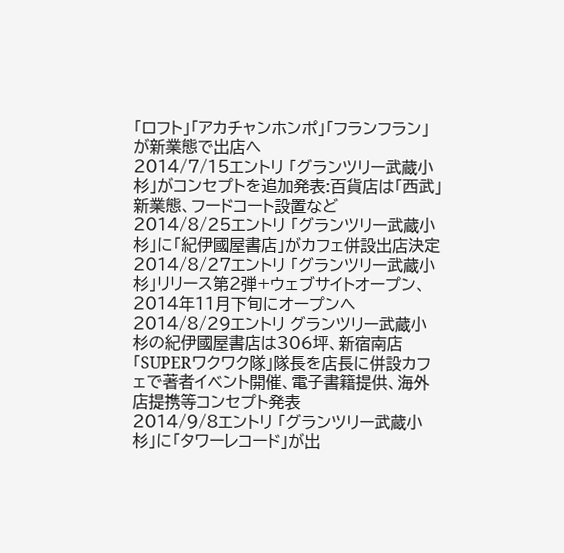「ロフト」「アカチャンホンポ」「フランフラン」が新業態で出店へ
2014/7/15エントリ 「グランツリー武蔵小杉」がコンセプトを追加発表:百貨店は「西武」新業態、フードコート設置など
2014/8/25エントリ 「グランツリー武蔵小杉」に「紀伊國屋書店」がカフェ併設出店決定
2014/8/27エントリ 「グランツリー武蔵小杉」リリース第2弾+ウェブサイトオープン、2014年11月下旬にオープンへ
2014/8/29エントリ グランツリー武蔵小杉の紀伊國屋書店は306坪、新宿南店「SUPERワクワク隊」隊長を店長に併設カフェで著者イベント開催、電子書籍提供、海外店提携等コンセプト発表
2014/9/8エントリ 「グランツリー武蔵小杉」に「タワーレコード」が出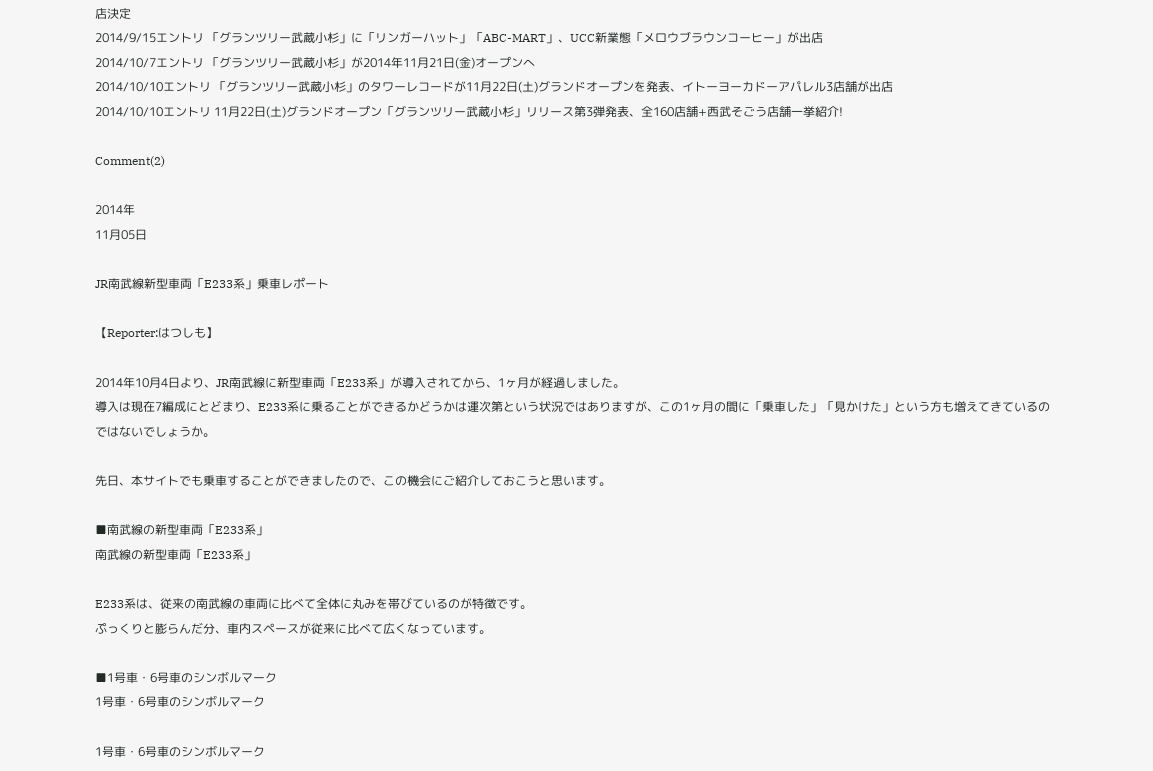店決定
2014/9/15エントリ 「グランツリー武蔵小杉」に「リンガーハット」「ABC-MART」、UCC新業態「メロウブラウンコーヒー」が出店
2014/10/7エントリ 「グランツリー武蔵小杉」が2014年11月21日(金)オープンへ
2014/10/10エントリ 「グランツリー武蔵小杉」のタワーレコードが11月22日(土)グランドオープンを発表、イトーヨーカドーアパレル3店舗が出店
2014/10/10エントリ 11月22日(土)グランドオープン「グランツリー武蔵小杉」リリース第3弾発表、全160店舗+西武そごう店舗一挙紹介!

Comment(2)

2014年
11月05日

JR南武線新型車両「E233系」乗車レポート

【Reporter:はつしも】

2014年10月4日より、JR南武線に新型車両「E233系」が導入されてから、1ヶ月が経過しました。
導入は現在7編成にとどまり、E233系に乗ることができるかどうかは運次第という状況ではありますが、この1ヶ月の間に「乗車した」「見かけた」という方も増えてきているのではないでしょうか。

先日、本サイトでも乗車することができましたので、この機会にご紹介しておこうと思います。

■南武線の新型車両「E233系」
南武線の新型車両「E233系」

E233系は、従来の南武線の車両に比べて全体に丸みを帯びているのが特徴です。
ぷっくりと膨らんだ分、車内スペースが従来に比べて広くなっています。

■1号車・6号車のシンボルマーク
1号車・6号車のシンボルマーク

1号車・6号車のシンボルマーク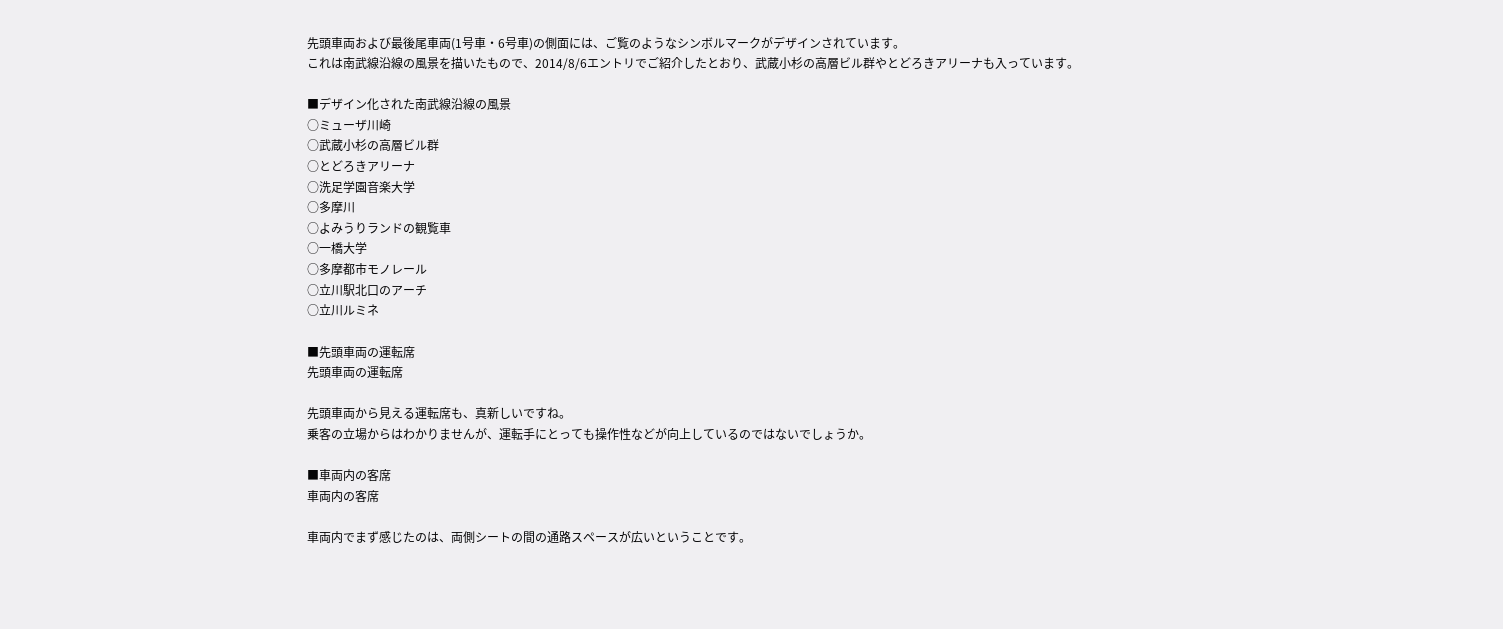先頭車両および最後尾車両(1号車・6号車)の側面には、ご覧のようなシンボルマークがデザインされています。
これは南武線沿線の風景を描いたもので、2014/8/6エントリでご紹介したとおり、武蔵小杉の高層ビル群やとどろきアリーナも入っています。

■デザイン化された南武線沿線の風景
○ミューザ川崎
○武蔵小杉の高層ビル群
○とどろきアリーナ
○洗足学園音楽大学
○多摩川
○よみうりランドの観覧車
○一橋大学
○多摩都市モノレール
○立川駅北口のアーチ
○立川ルミネ

■先頭車両の運転席
先頭車両の運転席

先頭車両から見える運転席も、真新しいですね。
乗客の立場からはわかりませんが、運転手にとっても操作性などが向上しているのではないでしょうか。

■車両内の客席
車両内の客席

車両内でまず感じたのは、両側シートの間の通路スペースが広いということです。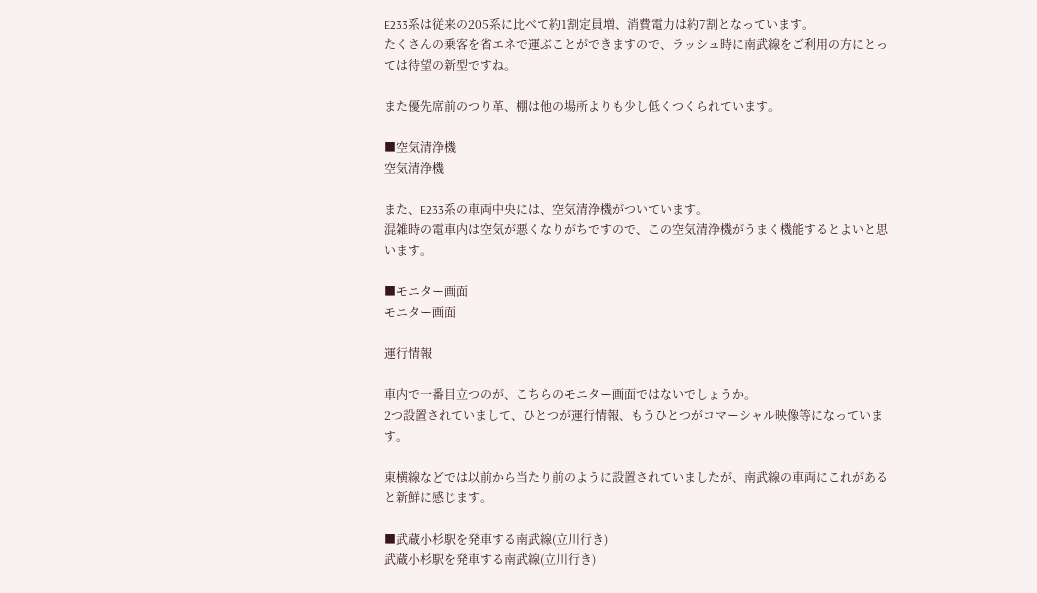E233系は従来の205系に比べて約1割定員増、消費電力は約7割となっています。
たくさんの乗客を省エネで運ぶことができますので、ラッシュ時に南武線をご利用の方にとっては待望の新型ですね。

また優先席前のつり革、棚は他の場所よりも少し低くつくられています。

■空気清浄機
空気清浄機

また、E233系の車両中央には、空気清浄機がついています。
混雑時の電車内は空気が悪くなりがちですので、この空気清浄機がうまく機能するとよいと思います。

■モニター画面
モニター画面

運行情報

車内で一番目立つのが、こちらのモニター画面ではないでしょうか。
2つ設置されていまして、ひとつが運行情報、もうひとつがコマーシャル映像等になっています。

東横線などでは以前から当たり前のように設置されていましたが、南武線の車両にこれがあると新鮮に感じます。

■武蔵小杉駅を発車する南武線(立川行き)
武蔵小杉駅を発車する南武線(立川行き)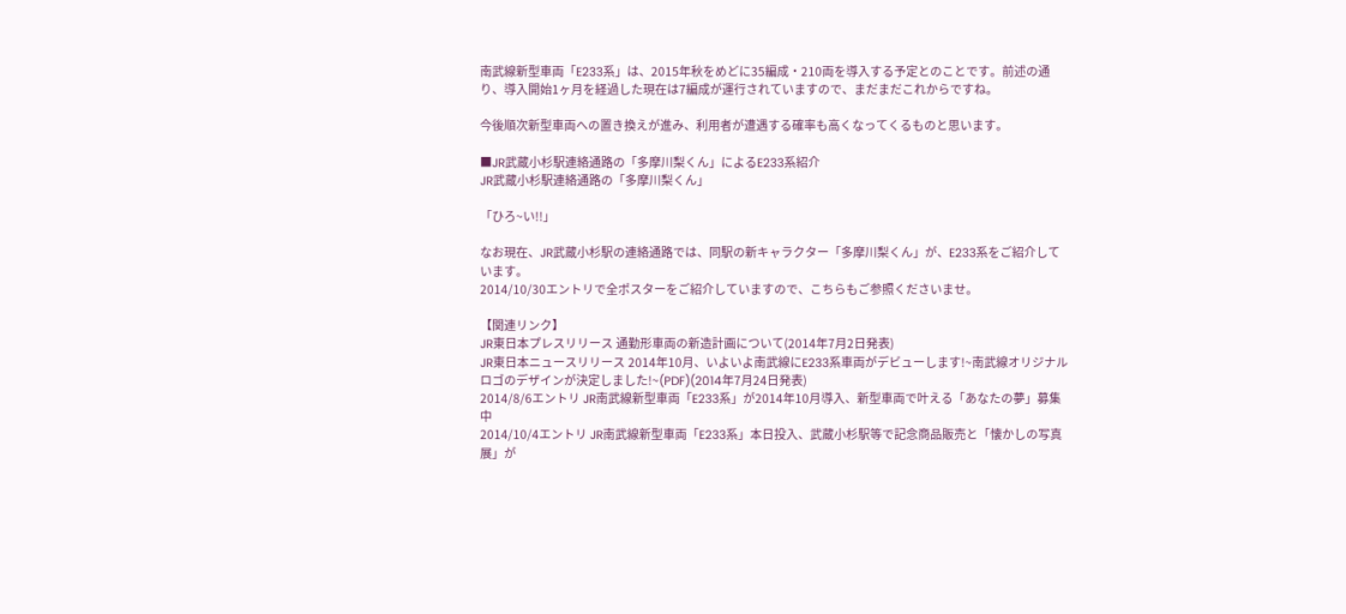南武線新型車両「E233系」は、2015年秋をめどに35編成・210両を導入する予定とのことです。前述の通り、導入開始1ヶ月を経過した現在は7編成が運行されていますので、まだまだこれからですね。

今後順次新型車両への置き換えが進み、利用者が遭遇する確率も高くなってくるものと思います。

■JR武蔵小杉駅連絡通路の「多摩川梨くん」によるE233系紹介
JR武蔵小杉駅連絡通路の「多摩川梨くん」

「ひろ~い!!」

なお現在、JR武蔵小杉駅の連絡通路では、同駅の新キャラクター「多摩川梨くん」が、E233系をご紹介しています。
2014/10/30エントリで全ポスターをご紹介していますので、こちらもご参照くださいませ。

【関連リンク】
JR東日本プレスリリース 通勤形車両の新造計画について(2014年7月2日発表)
JR東日本ニュースリリース 2014年10月、いよいよ南武線にE233系車両がデビューします!~南武線オリジナルロゴのデザインが決定しました!~(PDF)(2014年7月24日発表)
2014/8/6エントリ JR南武線新型車両「E233系」が2014年10月導入、新型車両で叶える「あなたの夢」募集中
2014/10/4エントリ JR南武線新型車両「E233系」本日投入、武蔵小杉駅等で記念商品販売と「懐かしの写真展」が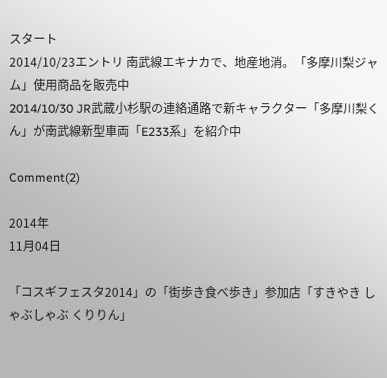スタート
2014/10/23エントリ 南武線エキナカで、地産地消。「多摩川梨ジャム」使用商品を販売中
2014/10/30 JR武蔵小杉駅の連絡通路で新キャラクター「多摩川梨くん」が南武線新型車両「E233系」を紹介中

Comment(2)

2014年
11月04日

「コスギフェスタ2014」の「街歩き食べ歩き」参加店「すきやき しゃぶしゃぶ くりりん」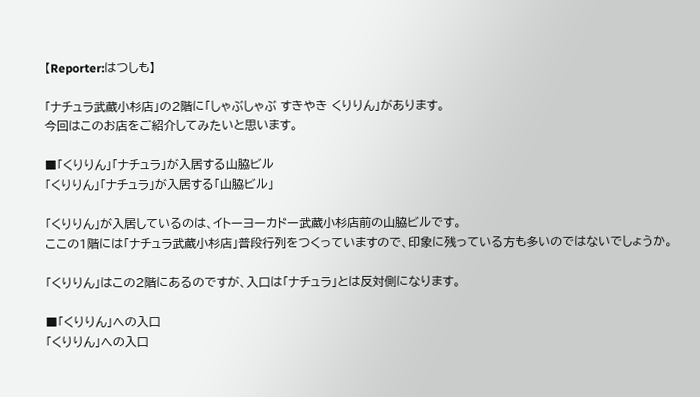【Reporter:はつしも】

「ナチュラ武蔵小杉店」の2階に「しゃぶしゃぶ すきやき くりりん」があります。
今回はこのお店をご紹介してみたいと思います。

■「くりりん」「ナチュラ」が入居する山脇ビル
「くりりん」「ナチュラ」が入居する「山脇ビル」

「くりりん」が入居しているのは、イトーヨーカドー武蔵小杉店前の山脇ビルです。
ここの1階には「ナチュラ武蔵小杉店」普段行列をつくっていますので、印象に残っている方も多いのではないでしょうか。

「くりりん」はこの2階にあるのですが、入口は「ナチュラ」とは反対側になります。

■「くりりん」への入口
「くりりん」への入口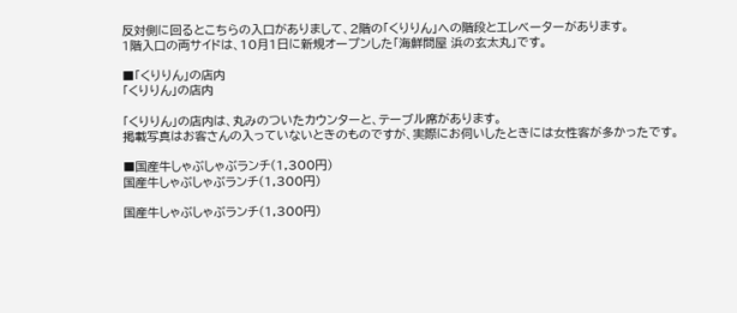反対側に回るとこちらの入口がありまして、2階の「くりりん」への階段とエレベーターがあります。
1階入口の両サイドは、10月1日に新規オープンした「海鮮問屋 浜の玄太丸」です。

■「くりりん」の店内
「くりりん」の店内

「くりりん」の店内は、丸みのついたカウンターと、テーブル席があります。
掲載写真はお客さんの入っていないときのものですが、実際にお伺いしたときには女性客が多かったです。

■国産牛しゃぶしゃぶランチ(1,300円)
国産牛しゃぶしゃぶランチ(1,300円)

国産牛しゃぶしゃぶランチ(1,300円)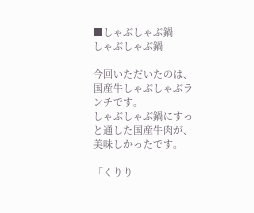■しゃぶしゃぶ鍋
しゃぶしゃぶ鍋

今回いただいたのは、国産牛しゃぶしゃぶランチです。
しゃぶしゃぶ鍋にすっと通した国産牛肉が、美味しかったです。

「くりり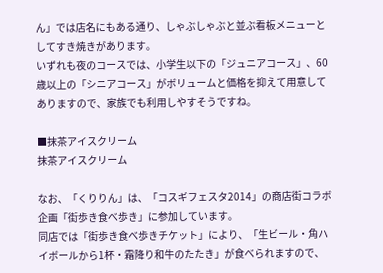ん」では店名にもある通り、しゃぶしゃぶと並ぶ看板メニューとしてすき焼きがあります。
いずれも夜のコースでは、小学生以下の「ジュニアコース」、60歳以上の「シニアコース」がボリュームと価格を抑えて用意してありますので、家族でも利用しやすそうですね。

■抹茶アイスクリーム
抹茶アイスクリーム

なお、「くりりん」は、「コスギフェスタ2014」の商店街コラボ企画「街歩き食べ歩き」に参加しています。
同店では「街歩き食べ歩きチケット」により、「生ビール・角ハイボールから1杯・霜降り和牛のたたき」が食べられますので、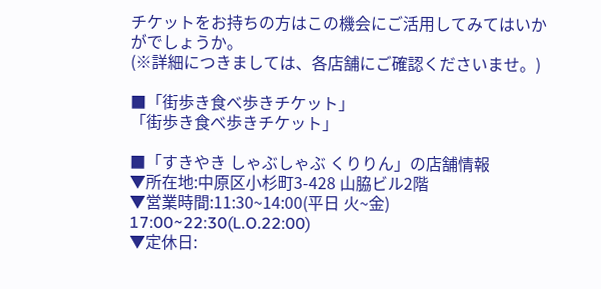チケットをお持ちの方はこの機会にご活用してみてはいかがでしょうか。
(※詳細につきましては、各店舗にご確認くださいませ。)

■「街歩き食べ歩きチケット」
「街歩き食べ歩きチケット」

■「すきやき しゃぶしゃぶ くりりん」の店舗情報
▼所在地:中原区小杉町3-428 山脇ビル2階
▼営業時間:11:30~14:00(平日 火~金) 17:00~22:30(L.O.22:00)
▼定休日: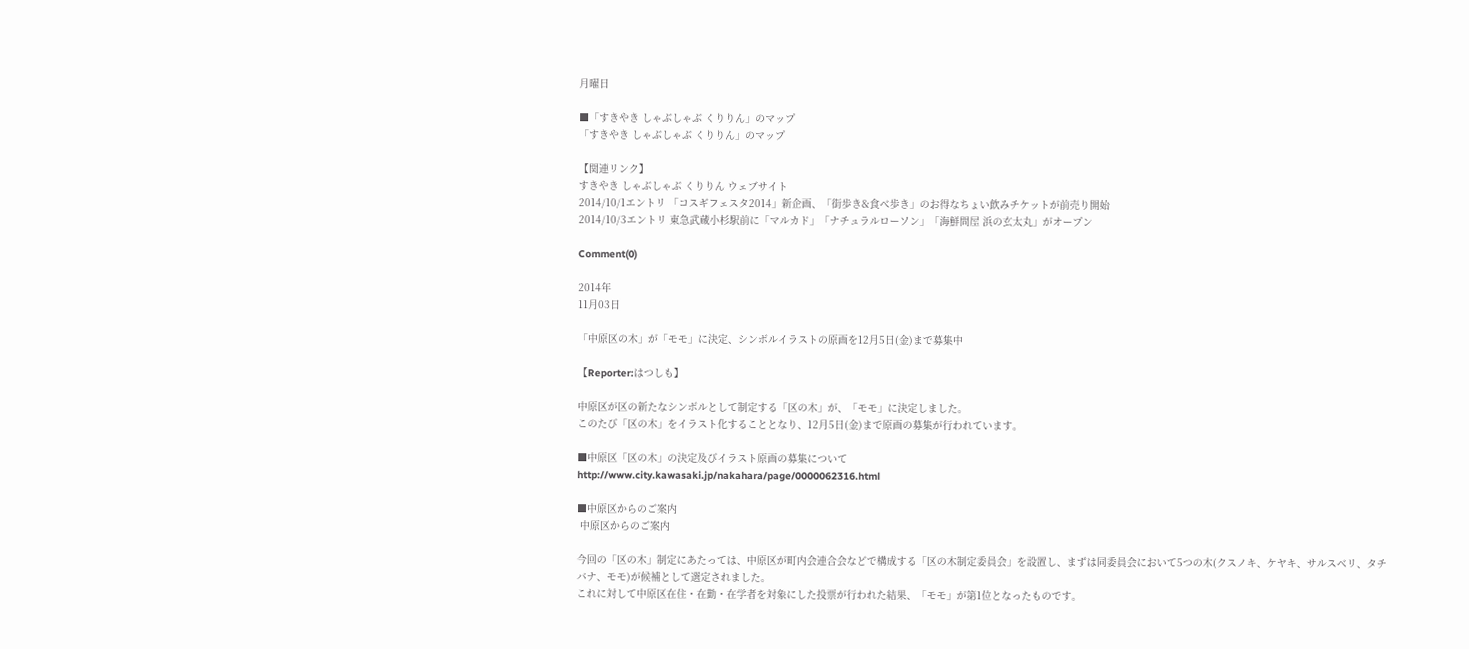月曜日

■「すきやき しゃぶしゃぶ くりりん」のマップ
「すきやき しゃぶしゃぶ くりりん」のマップ

【関連リンク】
すきやき しゃぶしゃぶ くりりん ウェブサイト
2014/10/1エントリ 「コスギフェスタ2014」新企画、「街歩き&食べ歩き」のお得なちょい飲みチケットが前売り開始
2014/10/3エントリ 東急武蔵小杉駅前に「マルカド」「ナチュラルローソン」「海鮮問屋 浜の玄太丸」がオープン

Comment(0)

2014年
11月03日

「中原区の木」が「モモ」に決定、シンボルイラストの原画を12月5日(金)まで募集中

【Reporter:はつしも】

中原区が区の新たなシンボルとして制定する「区の木」が、「モモ」に決定しました。
このたび「区の木」をイラスト化することとなり、12月5日(金)まで原画の募集が行われています。

■中原区「区の木」の決定及びイラスト原画の募集について
http://www.city.kawasaki.jp/nakahara/page/0000062316.html

■中原区からのご案内
 中原区からのご案内

今回の「区の木」制定にあたっては、中原区が町内会連合会などで構成する「区の木制定委員会」を設置し、まずは同委員会において5つの木(クスノキ、ケヤキ、サルスベリ、タチバナ、モモ)が候補として選定されました。
これに対して中原区在住・在勤・在学者を対象にした投票が行われた結果、「モモ」が第1位となったものです。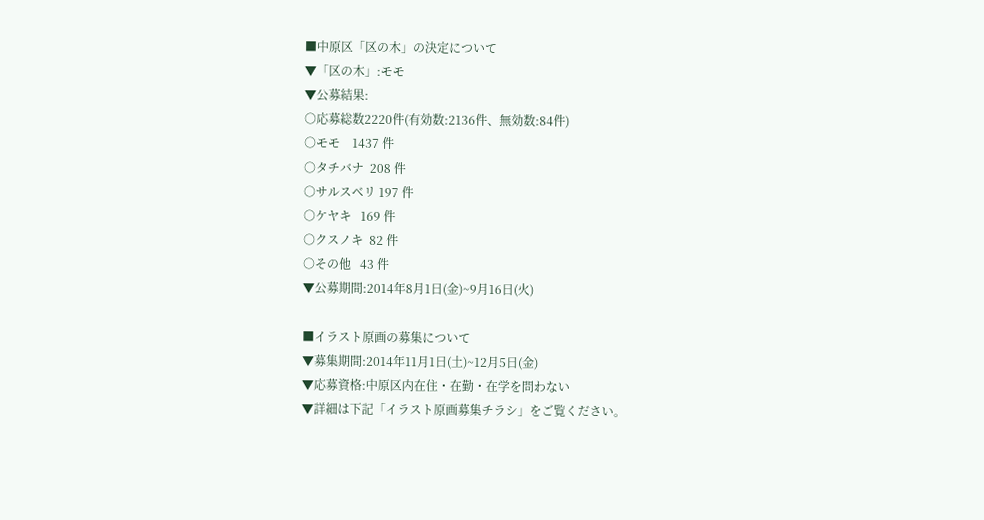■中原区「区の木」の決定について
▼「区の木」:モモ
▼公募結果:
○応募総数2220件(有効数:2136件、無効数:84件)
○モモ    1437 件
○タチバナ  208 件
○サルスベリ 197 件
○ケヤキ   169 件
○クスノキ  82 件
○その他   43 件
▼公募期間:2014年8月1日(金)~9月16日(火)

■イラスト原画の募集について
▼募集期間:2014年11月1日(土)~12月5日(金)
▼応募資格:中原区内在住・在勤・在学を問わない
▼詳細は下記「イラスト原画募集チラシ」をご覧ください。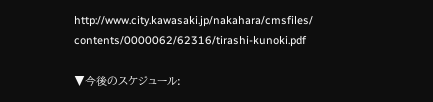http://www.city.kawasaki.jp/nakahara/cmsfiles/
contents/0000062/62316/tirashi-kunoki.pdf

▼今後のスケジュール: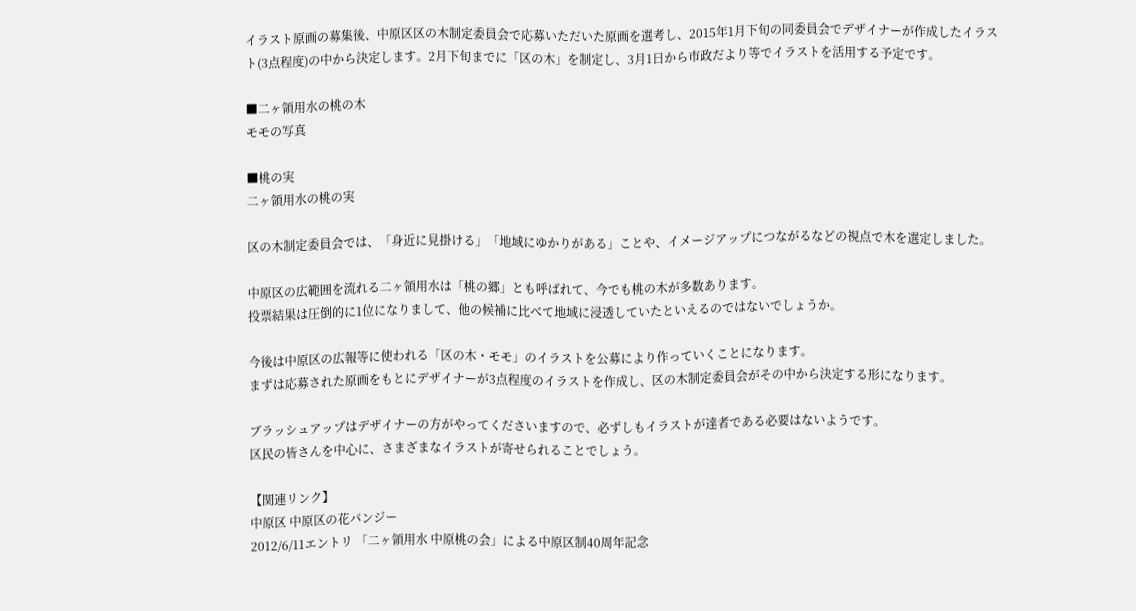イラスト原画の募集後、中原区区の木制定委員会で応募いただいた原画を選考し、2015年1月下旬の同委員会でデザイナーが作成したイラスト(3点程度)の中から決定します。2月下旬までに「区の木」を制定し、3月1日から市政だより等でイラストを活用する予定です。

■二ヶ領用水の桃の木
モモの写真

■桃の実
二ヶ領用水の桃の実

区の木制定委員会では、「身近に見掛ける」「地域にゆかりがある」ことや、イメージアップにつながるなどの視点で木を選定しました。

中原区の広範囲を流れる二ヶ領用水は「桃の郷」とも呼ばれて、今でも桃の木が多数あります。
投票結果は圧倒的に1位になりまして、他の候補に比べて地域に浸透していたといえるのではないでしょうか。

今後は中原区の広報等に使われる「区の木・モモ」のイラストを公募により作っていくことになります。
まずは応募された原画をもとにデザイナーが3点程度のイラストを作成し、区の木制定委員会がその中から決定する形になります。

ブラッシュアップはデザイナーの方がやってくださいますので、必ずしもイラストが達者である必要はないようです。
区民の皆さんを中心に、さまざまなイラストが寄せられることでしょう。

【関連リンク】
中原区 中原区の花パンジー
2012/6/11エントリ 「二ヶ領用水 中原桃の会」による中原区制40周年記念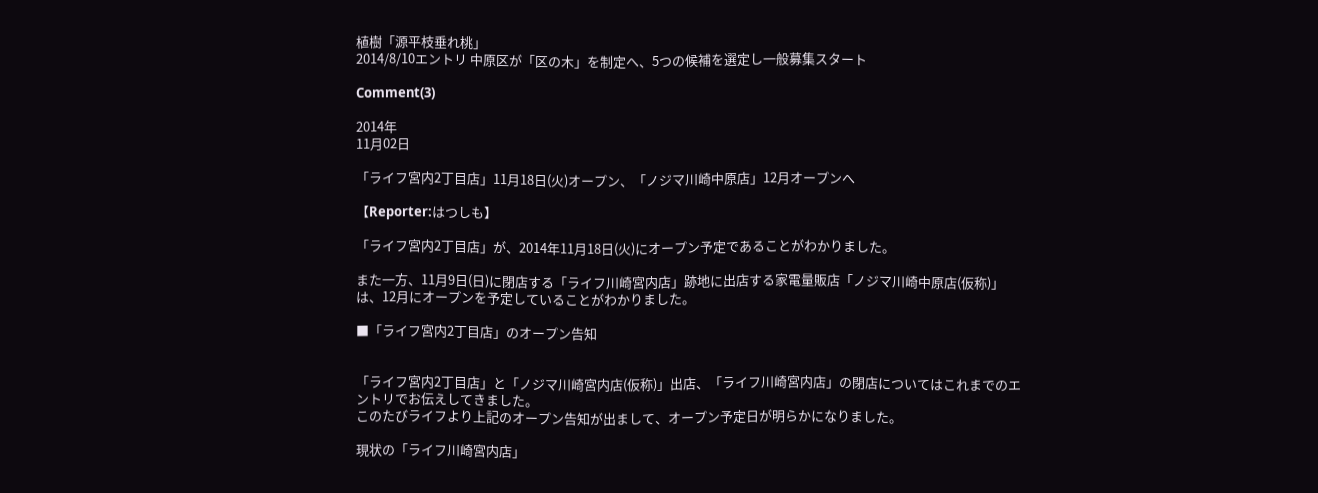植樹「源平枝垂れ桃」
2014/8/10エントリ 中原区が「区の木」を制定へ、5つの候補を選定し一般募集スタート

Comment(3)

2014年
11月02日

「ライフ宮内2丁目店」11月18日(火)オープン、「ノジマ川崎中原店」12月オープンへ

【Reporter:はつしも】

「ライフ宮内2丁目店」が、2014年11月18日(火)にオープン予定であることがわかりました。

また一方、11月9日(日)に閉店する「ライフ川崎宮内店」跡地に出店する家電量販店「ノジマ川崎中原店(仮称)」は、12月にオープンを予定していることがわかりました。

■「ライフ宮内2丁目店」のオープン告知


「ライフ宮内2丁目店」と「ノジマ川崎宮内店(仮称)」出店、「ライフ川崎宮内店」の閉店についてはこれまでのエントリでお伝えしてきました。
このたびライフより上記のオープン告知が出まして、オープン予定日が明らかになりました。

現状の「ライフ川崎宮内店」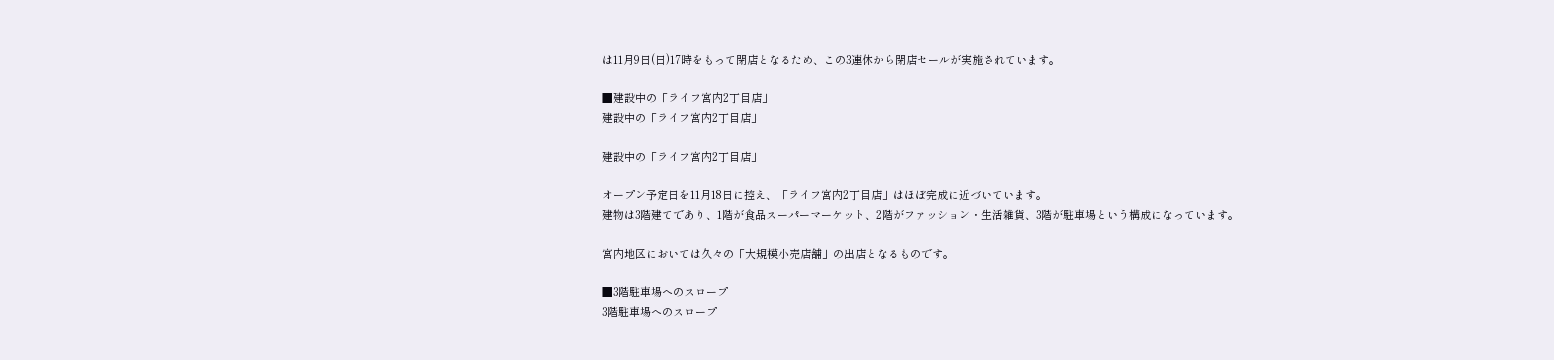は11月9日(日)17時をもって閉店となるため、この3連休から閉店セールが実施されています。

■建設中の「ライフ宮内2丁目店」
建設中の「ライフ宮内2丁目店」

建設中の「ライフ宮内2丁目店」

オープン予定日を11月18日に控え、「ライフ宮内2丁目店」はほぼ完成に近づいています。
建物は3階建てであり、1階が食品スーパーマーケット、2階がファッション・生活雑貨、3階が駐車場という構成になっています。

宮内地区においては久々の「大規模小売店舗」の出店となるものです。

■3階駐車場へのスロープ
3階駐車場へのスロープ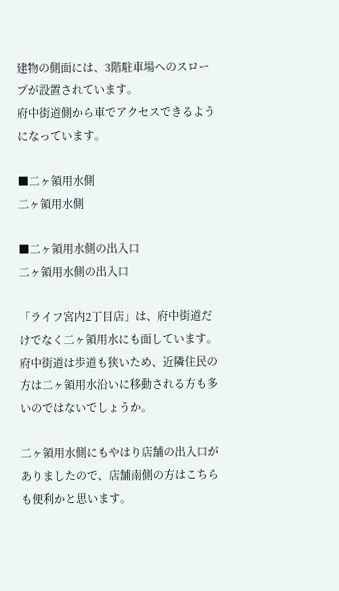建物の側面には、3階駐車場へのスロープが設置されています。
府中街道側から車でアクセスできるようになっています。

■二ヶ領用水側
二ヶ領用水側

■二ヶ領用水側の出入口
二ヶ領用水側の出入口

「ライフ宮内2丁目店」は、府中街道だけでなく二ヶ領用水にも面しています。
府中街道は歩道も狭いため、近隣住民の方は二ヶ領用水沿いに移動される方も多いのではないでしょうか。

二ヶ領用水側にもやはり店舗の出入口がありましたので、店舗南側の方はこちらも便利かと思います。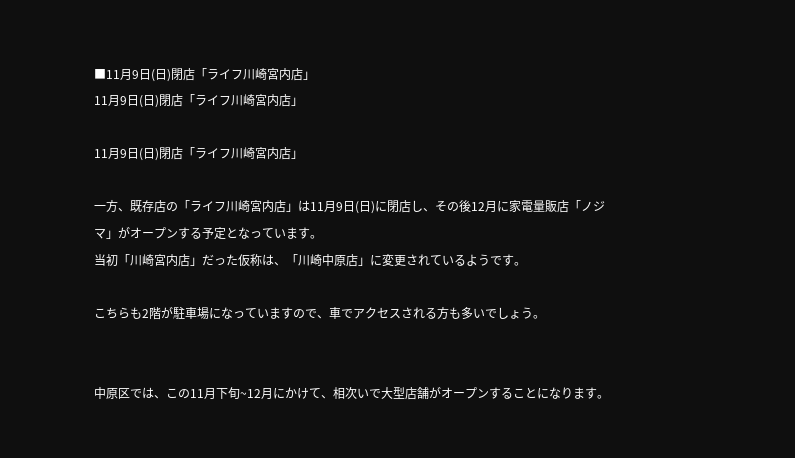■11月9日(日)閉店「ライフ川崎宮内店」
11月9日(日)閉店「ライフ川崎宮内店」

11月9日(日)閉店「ライフ川崎宮内店」

一方、既存店の「ライフ川崎宮内店」は11月9日(日)に閉店し、その後12月に家電量販店「ノジマ」がオープンする予定となっています。
当初「川崎宮内店」だった仮称は、「川崎中原店」に変更されているようです。

こちらも2階が駐車場になっていますので、車でアクセスされる方も多いでしょう。


中原区では、この11月下旬~12月にかけて、相次いで大型店舗がオープンすることになります。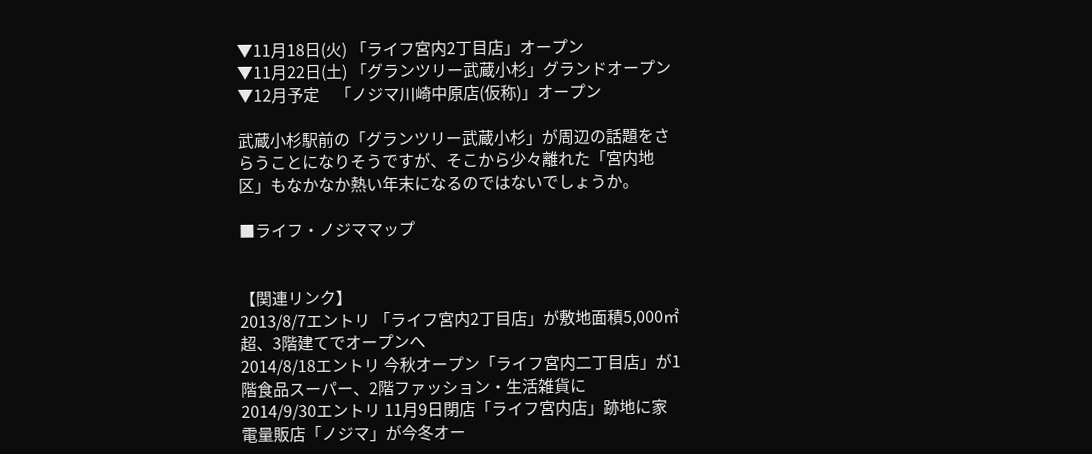▼11月18日(火) 「ライフ宮内2丁目店」オープン
▼11月22日(土) 「グランツリー武蔵小杉」グランドオープン
▼12月予定    「ノジマ川崎中原店(仮称)」オープン

武蔵小杉駅前の「グランツリー武蔵小杉」が周辺の話題をさらうことになりそうですが、そこから少々離れた「宮内地区」もなかなか熱い年末になるのではないでしょうか。

■ライフ・ノジママップ


【関連リンク】
2013/8/7エントリ 「ライフ宮内2丁目店」が敷地面積5,000㎡超、3階建てでオープンへ
2014/8/18エントリ 今秋オープン「ライフ宮内二丁目店」が1階食品スーパー、2階ファッション・生活雑貨に
2014/9/30エントリ 11月9日閉店「ライフ宮内店」跡地に家電量販店「ノジマ」が今冬オー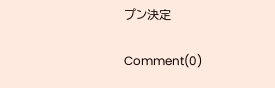プン決定

Comment(0)